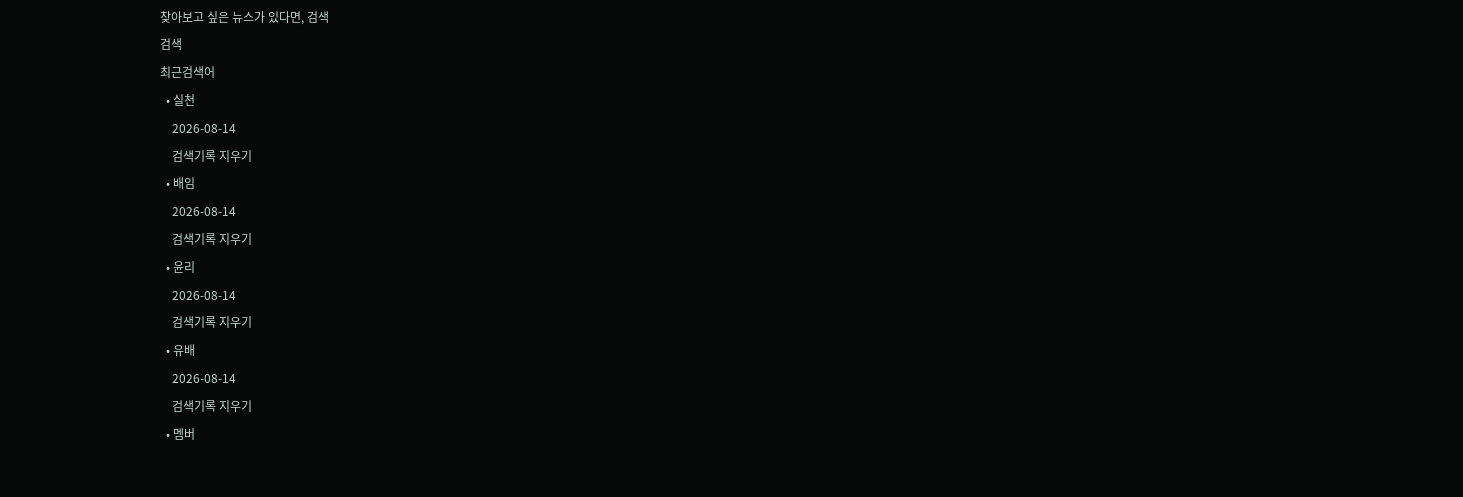찾아보고 싶은 뉴스가 있다면, 검색
검색
최근검색어
  • 실천
    2026-08-14
    검색기록 지우기
  • 배임
    2026-08-14
    검색기록 지우기
  • 윤리
    2026-08-14
    검색기록 지우기
  • 유배
    2026-08-14
    검색기록 지우기
  • 멤버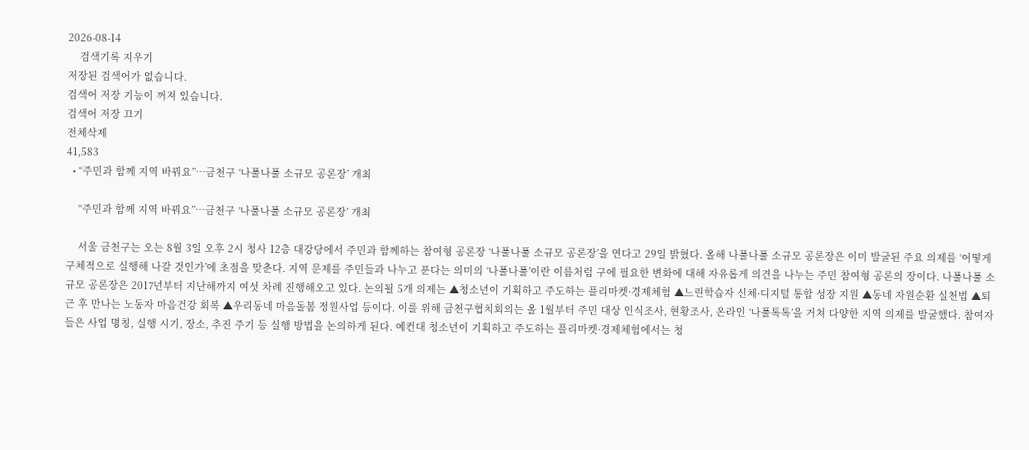2026-08-14
    검색기록 지우기
저장된 검색어가 없습니다.
검색어 저장 기능이 꺼져 있습니다.
검색어 저장 끄기
전체삭제
41,583
  • “주민과 함께 지역 바꿔요”…금천구 ‘나풀나풀 소규모 공론장’ 개최

    “주민과 함께 지역 바꿔요”…금천구 ‘나풀나풀 소규모 공론장’ 개최

    서울 금천구는 오는 8월 3일 오후 2시 청사 12층 대강당에서 주민과 함께하는 참여형 공론장 ‘나풀나풀 소규모 공론장’을 연다고 29일 밝혔다. 올해 나풀나풀 소규모 공론장은 이미 발굴된 주요 의제를 ‘어떻게 구체적으로 실행해 나갈 것인가’에 초점을 맞춘다. 지역 문제를 주민들과 나누고 푼다는 의미의 ‘나풀나풀’이란 이름처럼 구에 필요한 변화에 대해 자유롭게 의견을 나누는 주민 참여형 공론의 장이다. 나풀나풀 소규모 공론장은 2017년부터 지난해까지 여섯 차례 진행해오고 있다. 논의될 5개 의제는 ▲청소년이 기획하고 주도하는 플리마켓·경제체험 ▲느린학습자 신체·디지털 통합 성장 지원 ▲동네 자원순환 실천법 ▲퇴근 후 만나는 노동자 마음건강 회복 ▲우리동네 마음돌봄 정원사업 등이다. 이를 위해 금천구협치회의는 올 1월부터 주민 대상 인식조사, 현황조사, 온라인 ‘나풀톡톡’을 거쳐 다양한 지역 의제를 발굴했다. 참여자들은 사업 명칭, 실행 시기, 장소, 추진 주기 등 실행 방법을 논의하게 된다. 예컨대 청소년이 기획하고 주도하는 플리마켓·경제체험에서는 청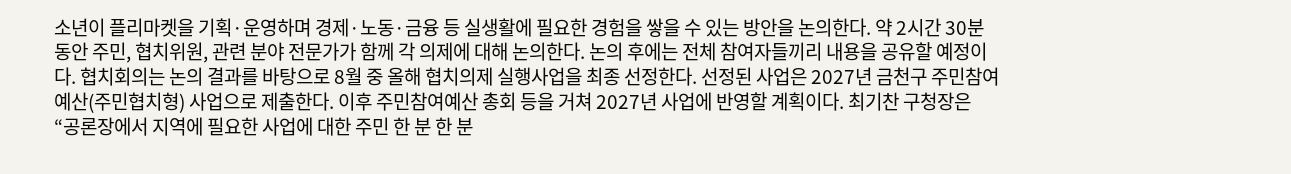소년이 플리마켓을 기획·운영하며 경제·노동·금융 등 실생활에 필요한 경험을 쌓을 수 있는 방안을 논의한다. 약 2시간 30분 동안 주민, 협치위원, 관련 분야 전문가가 함께 각 의제에 대해 논의한다. 논의 후에는 전체 참여자들끼리 내용을 공유할 예정이다. 협치회의는 논의 결과를 바탕으로 8월 중 올해 협치의제 실행사업을 최종 선정한다. 선정된 사업은 2027년 금천구 주민참여예산(주민협치형) 사업으로 제출한다. 이후 주민참여예산 총회 등을 거쳐 2027년 사업에 반영할 계획이다. 최기찬 구청장은 “공론장에서 지역에 필요한 사업에 대한 주민 한 분 한 분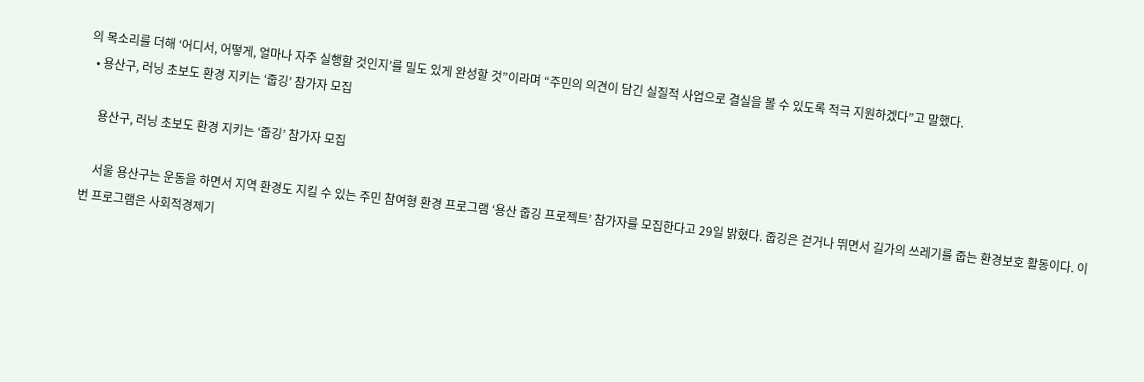의 목소리를 더해 ‘어디서, 어떻게, 얼마나 자주 실행할 것인지’를 밀도 있게 완성할 것”이라며 “주민의 의견이 담긴 실질적 사업으로 결실을 볼 수 있도록 적극 지원하겠다”고 말했다.
  • 용산구, 러닝 초보도 환경 지키는 ‘줍깅’ 참가자 모집

    용산구, 러닝 초보도 환경 지키는 ‘줍깅’ 참가자 모집

    서울 용산구는 운동을 하면서 지역 환경도 지킬 수 있는 주민 참여형 환경 프로그램 ‘용산 줍깅 프로젝트’ 참가자를 모집한다고 29일 밝혔다. 줍깅은 걷거나 뛰면서 길가의 쓰레기를 줍는 환경보호 활동이다. 이번 프로그램은 사회적경제기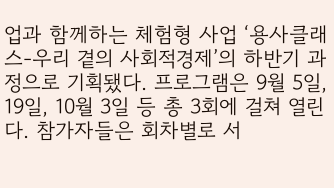업과 함께하는 체험형 사업 ‘용사클래스-우리 곁의 사회적경제’의 하반기 과정으로 기획됐다. 프로그램은 9월 5일, 19일, 10월 3일 등 총 3회에 걸쳐 열린다. 참가자들은 회차별로 서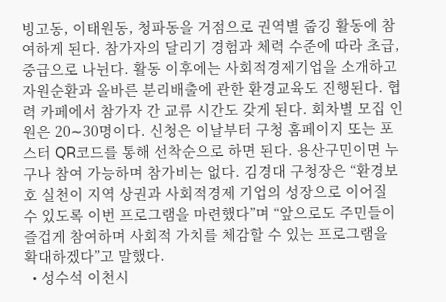빙고동, 이태원동, 청파동을 거점으로 권역별 줍깅 활동에 참여하게 된다. 참가자의 달리기 경험과 체력 수준에 따라 초급, 중급으로 나뉜다. 활동 이후에는 사회적경제기업을 소개하고 자원순환과 올바른 분리배출에 관한 환경교육도 진행된다. 협력 카페에서 참가자 간 교류 시간도 갖게 된다. 회차별 모집 인원은 20∼30명이다. 신청은 이날부터 구청 홈페이지 또는 포스터 QR코드를 통해 선착순으로 하면 된다. 용산구민이면 누구나 참여 가능하며 참가비는 없다. 김경대 구청장은 “환경보호 실천이 지역 상권과 사회적경제 기업의 성장으로 이어질 수 있도록 이번 프로그램을 마련했다”며 “앞으로도 주민들이 즐겁게 참여하며 사회적 가치를 체감할 수 있는 프로그램을 확대하겠다”고 말했다.
  • 성수석 이천시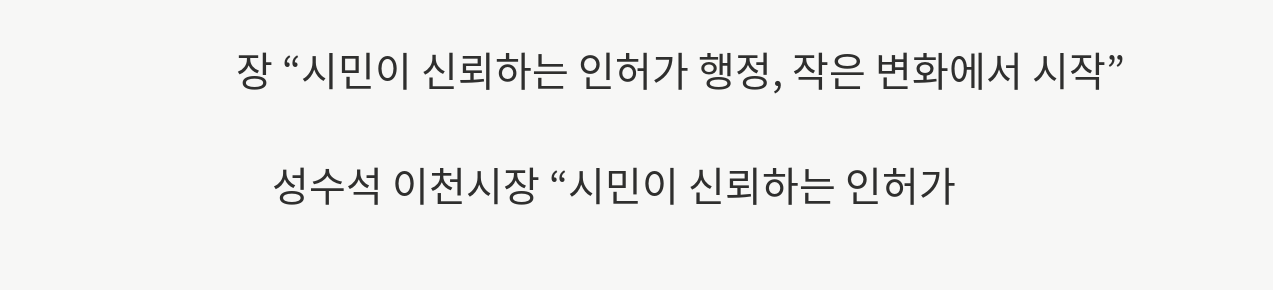장 “시민이 신뢰하는 인허가 행정, 작은 변화에서 시작”

    성수석 이천시장 “시민이 신뢰하는 인허가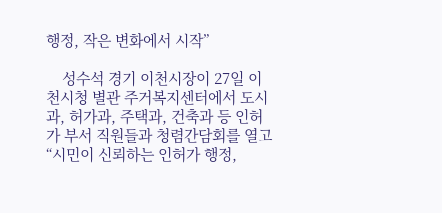행정, 작은 변화에서 시작”

    성수석 경기 이천시장이 27일 이천시청 별관 주거복지센터에서 도시과, 허가과, 주택과, 건축과 등 인허가 부서 직원들과 청렴간담회를 열고 “시민이 신뢰하는 인허가 행정,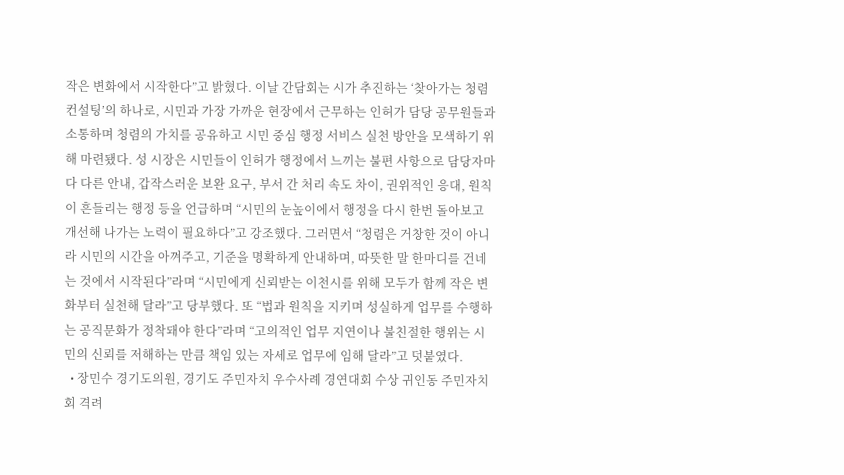작은 변화에서 시작한다”고 밝혔다. 이날 간담회는 시가 추진하는 ‘찾아가는 청렴컨설팅’의 하나로, 시민과 가장 가까운 현장에서 근무하는 인허가 담당 공무원들과 소통하며 청렴의 가치를 공유하고 시민 중심 행정 서비스 실천 방안을 모색하기 위해 마련됐다. 성 시장은 시민들이 인허가 행정에서 느끼는 불편 사항으로 담당자마다 다른 안내, 갑작스러운 보완 요구, 부서 간 처리 속도 차이, 권위적인 응대, 원칙이 흔들리는 행정 등을 언급하며 “시민의 눈높이에서 행정을 다시 한번 돌아보고 개선해 나가는 노력이 필요하다”고 강조했다. 그러면서 “청렴은 거창한 것이 아니라 시민의 시간을 아껴주고, 기준을 명확하게 안내하며, 따뜻한 말 한마디를 건네는 것에서 시작된다”라며 “시민에게 신뢰받는 이천시를 위해 모두가 함께 작은 변화부터 실천해 달라”고 당부했다. 또 “법과 원칙을 지키며 성실하게 업무를 수행하는 공직문화가 정착돼야 한다”라며 “고의적인 업무 지연이나 불친절한 행위는 시민의 신뢰를 저해하는 만큼 책임 있는 자세로 업무에 임해 달라”고 덧붙였다.
  • 장민수 경기도의원, 경기도 주민자치 우수사례 경연대회 수상 귀인동 주민자치회 격려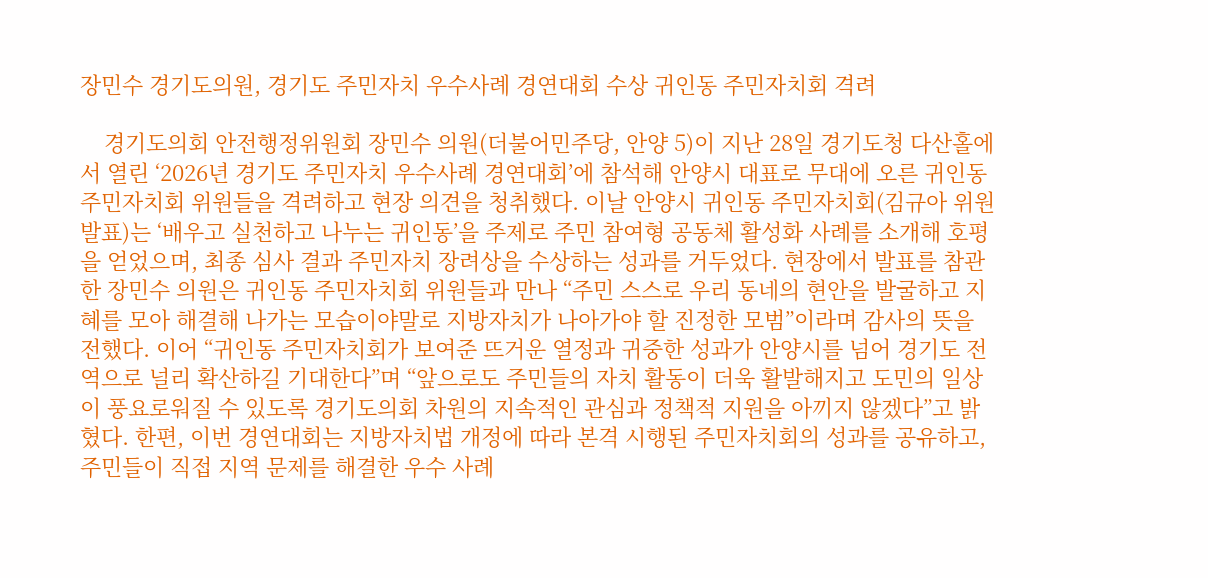장민수 경기도의원, 경기도 주민자치 우수사례 경연대회 수상 귀인동 주민자치회 격려

    경기도의회 안전행정위원회 장민수 의원(더불어민주당, 안양 5)이 지난 28일 경기도청 다산홀에서 열린 ‘2026년 경기도 주민자치 우수사례 경연대회’에 참석해 안양시 대표로 무대에 오른 귀인동 주민자치회 위원들을 격려하고 현장 의견을 청취했다. 이날 안양시 귀인동 주민자치회(김규아 위원 발표)는 ‘배우고 실천하고 나누는 귀인동’을 주제로 주민 참여형 공동체 활성화 사례를 소개해 호평을 얻었으며, 최종 심사 결과 주민자치 장려상을 수상하는 성과를 거두었다. 현장에서 발표를 참관한 장민수 의원은 귀인동 주민자치회 위원들과 만나 “주민 스스로 우리 동네의 현안을 발굴하고 지혜를 모아 해결해 나가는 모습이야말로 지방자치가 나아가야 할 진정한 모범”이라며 감사의 뜻을 전했다. 이어 “귀인동 주민자치회가 보여준 뜨거운 열정과 귀중한 성과가 안양시를 넘어 경기도 전역으로 널리 확산하길 기대한다”며 “앞으로도 주민들의 자치 활동이 더욱 활발해지고 도민의 일상이 풍요로워질 수 있도록 경기도의회 차원의 지속적인 관심과 정책적 지원을 아끼지 않겠다”고 밝혔다. 한편, 이번 경연대회는 지방자치법 개정에 따라 본격 시행된 주민자치회의 성과를 공유하고, 주민들이 직접 지역 문제를 해결한 우수 사례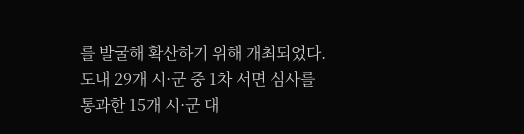를 발굴해 확산하기 위해 개최되었다. 도내 29개 시·군 중 1차 서면 심사를 통과한 15개 시·군 대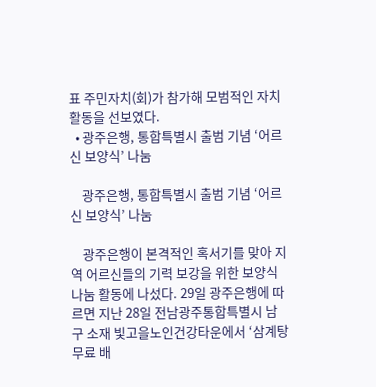표 주민자치(회)가 참가해 모범적인 자치 활동을 선보였다.
  • 광주은행, 통합특별시 출범 기념 ‘어르신 보양식’ 나눔

    광주은행, 통합특별시 출범 기념 ‘어르신 보양식’ 나눔

    광주은행이 본격적인 혹서기를 맞아 지역 어르신들의 기력 보강을 위한 보양식 나눔 활동에 나섰다. 29일 광주은행에 따르면 지난 28일 전남광주통합특별시 남구 소재 빛고을노인건강타운에서 ‘삼계탕 무료 배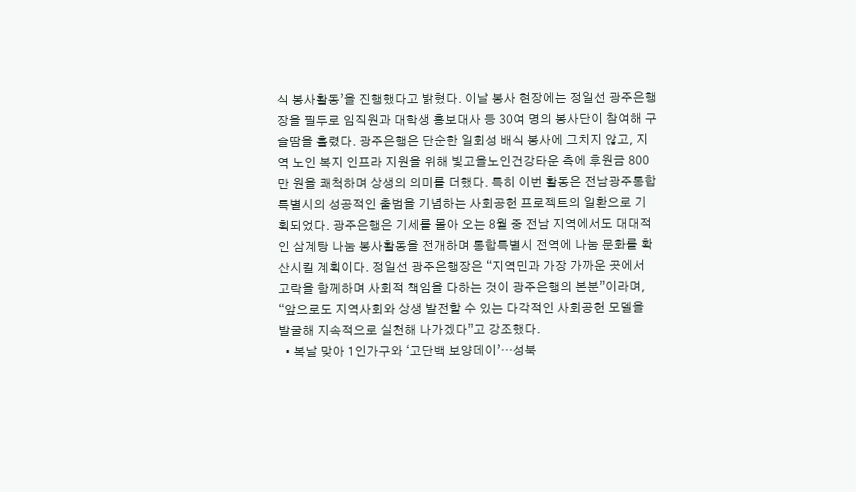식 봉사활동’을 진행했다고 밝혔다. 이날 봉사 현장에는 정일선 광주은행장을 필두로 임직원과 대학생 홍보대사 등 30여 명의 봉사단이 참여해 구슬땀을 흘렸다. 광주은행은 단순한 일회성 배식 봉사에 그치지 않고, 지역 노인 복지 인프라 지원을 위해 빛고을노인건강타운 측에 후원금 800만 원을 쾌척하며 상생의 의미를 더했다. 특히 이번 활동은 전남광주통합특별시의 성공적인 출범을 기념하는 사회공헌 프로젝트의 일환으로 기획되었다. 광주은행은 기세를 몰아 오는 8월 중 전남 지역에서도 대대적인 삼계탕 나눔 봉사활동을 전개하며 통합특별시 전역에 나눔 문화를 확산시킬 계획이다. 정일선 광주은행장은 “지역민과 가장 가까운 곳에서 고락을 함께하며 사회적 책임을 다하는 것이 광주은행의 본분”이라며, “앞으로도 지역사회와 상생 발전할 수 있는 다각적인 사회공헌 모델을 발굴해 지속적으로 실천해 나가겠다”고 강조했다.
  • 복날 맞아 1인가구와 ‘고단백 보양데이’…성북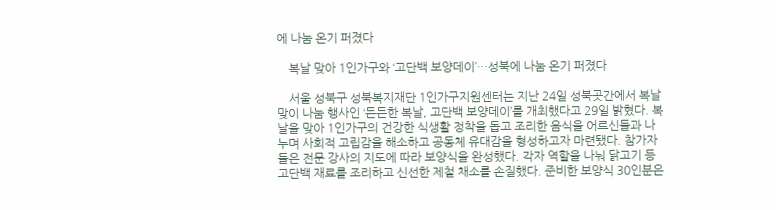에 나눔 온기 퍼졌다

    복날 맞아 1인가구와 ‘고단백 보양데이’…성북에 나눔 온기 퍼졌다

    서울 성북구 성북복지재단 1인가구지원센터는 지난 24일 성북곳간에서 복날맞이 나눔 행사인 ‘든든한 복날, 고단백 보양데이’를 개최했다고 29일 밝혔다. 복날을 맞아 1인가구의 건강한 식생활 정착을 돕고 조리한 음식을 어르신들과 나누며 사회적 고립감을 해소하고 공동체 유대감을 형성하고자 마련됐다. 참가자들은 전문 강사의 지도에 따라 보양식을 완성했다. 각자 역할을 나눠 닭고기 등 고단백 재료를 조리하고 신선한 제철 채소를 손질했다. 준비한 보양식 30인분은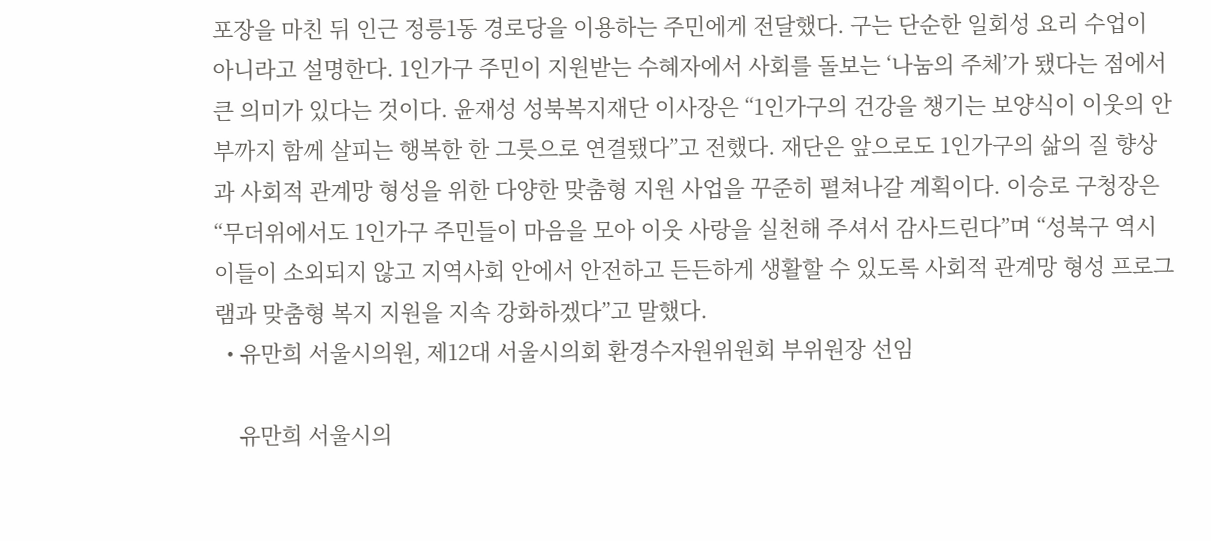포장을 마친 뒤 인근 정릉1동 경로당을 이용하는 주민에게 전달했다. 구는 단순한 일회성 요리 수업이 아니라고 설명한다. 1인가구 주민이 지원받는 수혜자에서 사회를 돌보는 ‘나눔의 주체’가 됐다는 점에서 큰 의미가 있다는 것이다. 윤재성 성북복지재단 이사장은 “1인가구의 건강을 챙기는 보양식이 이웃의 안부까지 함께 살피는 행복한 한 그릇으로 연결됐다”고 전했다. 재단은 앞으로도 1인가구의 삶의 질 향상과 사회적 관계망 형성을 위한 다양한 맞춤형 지원 사업을 꾸준히 펼쳐나갈 계획이다. 이승로 구청장은 “무더위에서도 1인가구 주민들이 마음을 모아 이웃 사랑을 실천해 주셔서 감사드린다”며 “성북구 역시 이들이 소외되지 않고 지역사회 안에서 안전하고 든든하게 생활할 수 있도록 사회적 관계망 형성 프로그램과 맞춤형 복지 지원을 지속 강화하겠다”고 말했다.
  • 유만희 서울시의원, 제12대 서울시의회 환경수자원위원회 부위원장 선임

    유만희 서울시의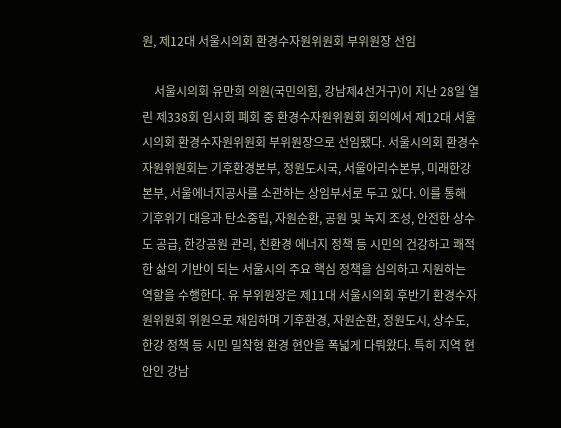원, 제12대 서울시의회 환경수자원위원회 부위원장 선임

    서울시의회 유만희 의원(국민의힘, 강남제4선거구)이 지난 28일 열린 제338회 임시회 폐회 중 환경수자원위원회 회의에서 제12대 서울시의회 환경수자원위원회 부위원장으로 선임됐다. 서울시의회 환경수자원위원회는 기후환경본부, 정원도시국, 서울아리수본부, 미래한강본부, 서울에너지공사를 소관하는 상임부서로 두고 있다. 이를 통해 기후위기 대응과 탄소중립, 자원순환, 공원 및 녹지 조성, 안전한 상수도 공급, 한강공원 관리, 친환경 에너지 정책 등 시민의 건강하고 쾌적한 삶의 기반이 되는 서울시의 주요 핵심 정책을 심의하고 지원하는 역할을 수행한다. 유 부위원장은 제11대 서울시의회 후반기 환경수자원위원회 위원으로 재임하며 기후환경, 자원순환, 정원도시, 상수도, 한강 정책 등 시민 밀착형 환경 현안을 폭넓게 다뤄왔다. 특히 지역 현안인 강남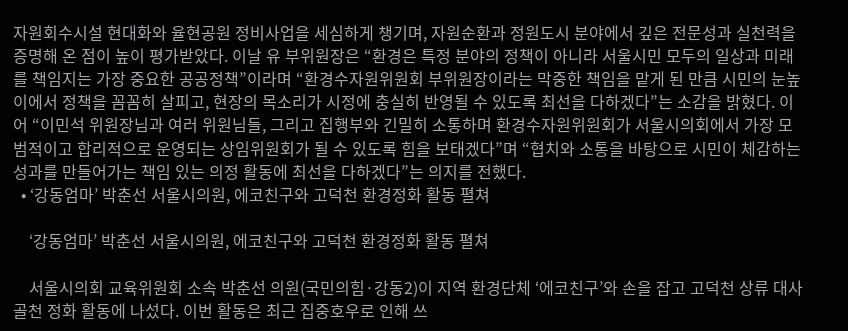자원회수시설 현대화와 율현공원 정비사업을 세심하게 챙기며, 자원순환과 정원도시 분야에서 깊은 전문성과 실천력을 증명해 온 점이 높이 평가받았다. 이날 유 부위원장은 “환경은 특정 분야의 정책이 아니라 서울시민 모두의 일상과 미래를 책임지는 가장 중요한 공공정책”이라며 “환경수자원위원회 부위원장이라는 막중한 책임을 맡게 된 만큼 시민의 눈높이에서 정책을 꼼꼼히 살피고, 현장의 목소리가 시정에 충실히 반영될 수 있도록 최선을 다하겠다”는 소감을 밝혔다. 이어 “이민석 위원장님과 여러 위원님들, 그리고 집행부와 긴밀히 소통하며 환경수자원위원회가 서울시의회에서 가장 모범적이고 합리적으로 운영되는 상임위원회가 될 수 있도록 힘을 보태겠다”며 “협치와 소통을 바탕으로 시민이 체감하는 성과를 만들어가는 책임 있는 의정 활동에 최선을 다하겠다”는 의지를 전했다.
  • ‘강동엄마’ 박춘선 서울시의원, 에코친구와 고덕천 환경정화 활동 펼쳐

    ‘강동엄마’ 박춘선 서울시의원, 에코친구와 고덕천 환경정화 활동 펼쳐

    서울시의회 교육위원회 소속 박춘선 의원(국민의힘·강동2)이 지역 환경단체 ‘에코친구’와 손을 잡고 고덕천 상류 대사골천 정화 활동에 나섰다. 이번 활동은 최근 집중호우로 인해 쓰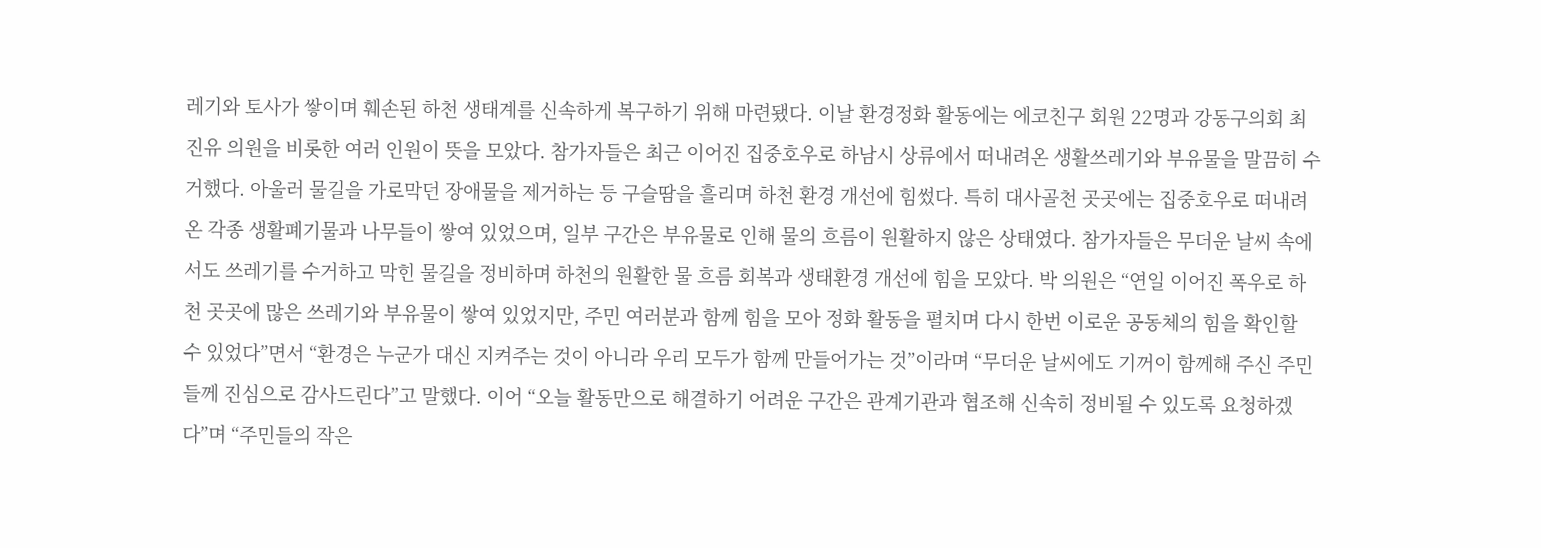레기와 토사가 쌓이며 훼손된 하천 생태계를 신속하게 복구하기 위해 마련됐다. 이날 환경정화 활동에는 에코친구 회원 22명과 강동구의회 최진유 의원을 비롯한 여러 인원이 뜻을 모았다. 참가자들은 최근 이어진 집중호우로 하남시 상류에서 떠내려온 생활쓰레기와 부유물을 말끔히 수거했다. 아울러 물길을 가로막던 장애물을 제거하는 등 구슬땀을 흘리며 하천 환경 개선에 힘썼다. 특히 대사골천 곳곳에는 집중호우로 떠내려온 각종 생활폐기물과 나무들이 쌓여 있었으며, 일부 구간은 부유물로 인해 물의 흐름이 원활하지 않은 상태였다. 참가자들은 무더운 날씨 속에서도 쓰레기를 수거하고 막힌 물길을 정비하며 하천의 원활한 물 흐름 회복과 생태환경 개선에 힘을 모았다. 박 의원은 “연일 이어진 폭우로 하천 곳곳에 많은 쓰레기와 부유물이 쌓여 있었지만, 주민 여러분과 함께 힘을 모아 정화 활동을 펼치며 다시 한번 이로운 공동체의 힘을 확인할 수 있었다”면서 “환경은 누군가 대신 지켜주는 것이 아니라 우리 모두가 함께 만들어가는 것”이라며 “무더운 날씨에도 기꺼이 함께해 주신 주민들께 진심으로 감사드린다”고 말했다. 이어 “오늘 활동만으로 해결하기 어려운 구간은 관계기관과 협조해 신속히 정비될 수 있도록 요청하겠다”며 “주민들의 작은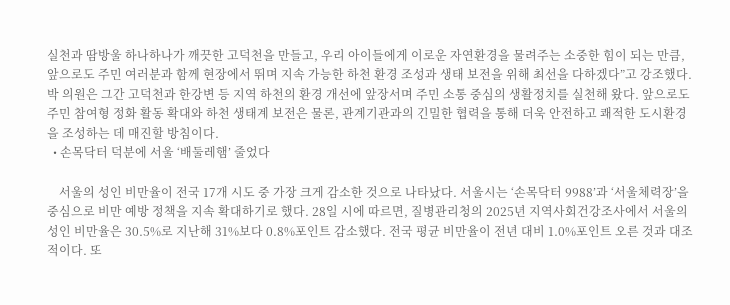실천과 땀방울 하나하나가 깨끗한 고덕천을 만들고, 우리 아이들에게 이로운 자연환경을 물려주는 소중한 힘이 되는 만큼, 앞으로도 주민 여러분과 함께 현장에서 뛰며 지속 가능한 하천 환경 조성과 생태 보전을 위해 최선을 다하겠다”고 강조했다. 박 의원은 그간 고덕천과 한강변 등 지역 하천의 환경 개선에 앞장서며 주민 소통 중심의 생활정치를 실천해 왔다. 앞으로도 주민 참여형 정화 활동 확대와 하천 생태계 보전은 물론, 관계기관과의 긴밀한 협력을 통해 더욱 안전하고 쾌적한 도시환경을 조성하는 데 매진할 방침이다.
  • 손목닥터 덕분에 서울 ‘배둘레햄’ 줄었다

    서울의 성인 비만율이 전국 17개 시도 중 가장 크게 감소한 것으로 나타났다. 서울시는 ‘손목닥터 9988’과 ‘서울체력장’을 중심으로 비만 예방 정책을 지속 확대하기로 했다. 28일 시에 따르면, 질병관리청의 2025년 지역사회건강조사에서 서울의 성인 비만율은 30.5%로 지난해 31%보다 0.8%포인트 감소했다. 전국 평균 비만율이 전년 대비 1.0%포인트 오른 것과 대조적이다. 또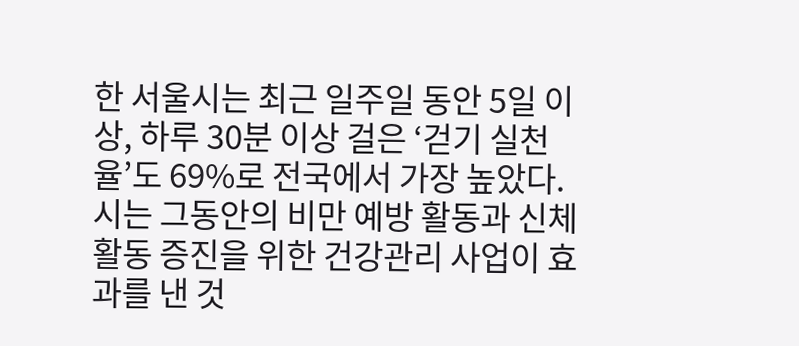한 서울시는 최근 일주일 동안 5일 이상, 하루 30분 이상 걸은 ‘걷기 실천율’도 69%로 전국에서 가장 높았다. 시는 그동안의 비만 예방 활동과 신체 활동 증진을 위한 건강관리 사업이 효과를 낸 것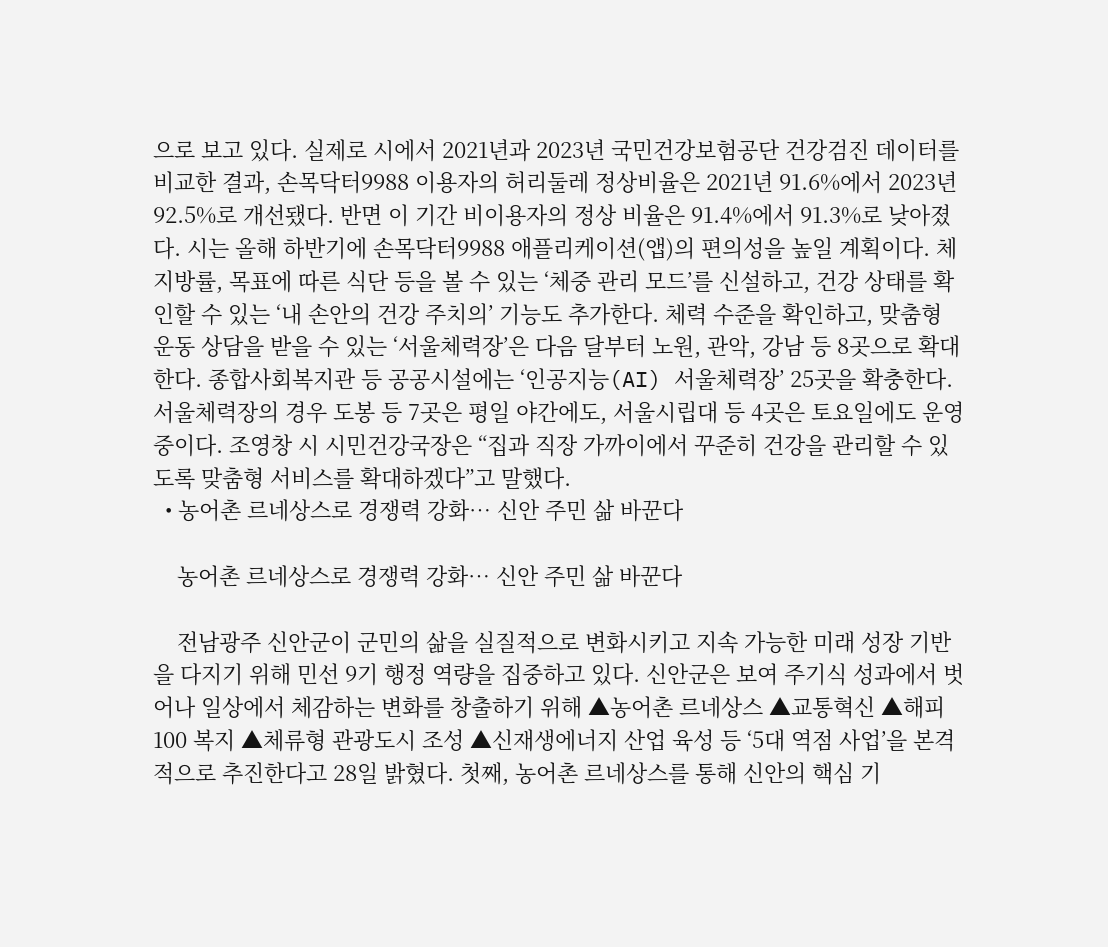으로 보고 있다. 실제로 시에서 2021년과 2023년 국민건강보험공단 건강검진 데이터를 비교한 결과, 손목닥터9988 이용자의 허리둘레 정상비율은 2021년 91.6%에서 2023년 92.5%로 개선됐다. 반면 이 기간 비이용자의 정상 비율은 91.4%에서 91.3%로 낮아졌다. 시는 올해 하반기에 손목닥터9988 애플리케이션(앱)의 편의성을 높일 계획이다. 체지방률, 목표에 따른 식단 등을 볼 수 있는 ‘체중 관리 모드’를 신설하고, 건강 상태를 확인할 수 있는 ‘내 손안의 건강 주치의’ 기능도 추가한다. 체력 수준을 확인하고, 맞춤형 운동 상담을 받을 수 있는 ‘서울체력장’은 다음 달부터 노원, 관악, 강남 등 8곳으로 확대한다. 종합사회복지관 등 공공시설에는 ‘인공지능(AI) 서울체력장’ 25곳을 확충한다. 서울체력장의 경우 도봉 등 7곳은 평일 야간에도, 서울시립대 등 4곳은 토요일에도 운영 중이다. 조영창 시 시민건강국장은 “집과 직장 가까이에서 꾸준히 건강을 관리할 수 있도록 맞춤형 서비스를 확대하겠다”고 말했다.
  • 농어촌 르네상스로 경쟁력 강화… 신안 주민 삶 바꾼다

    농어촌 르네상스로 경쟁력 강화… 신안 주민 삶 바꾼다

    전남광주 신안군이 군민의 삶을 실질적으로 변화시키고 지속 가능한 미래 성장 기반을 다지기 위해 민선 9기 행정 역량을 집중하고 있다. 신안군은 보여 주기식 성과에서 벗어나 일상에서 체감하는 변화를 창출하기 위해 ▲농어촌 르네상스 ▲교통혁신 ▲해피100 복지 ▲체류형 관광도시 조성 ▲신재생에너지 산업 육성 등 ‘5대 역점 사업’을 본격적으로 추진한다고 28일 밝혔다. 첫째, 농어촌 르네상스를 통해 신안의 핵심 기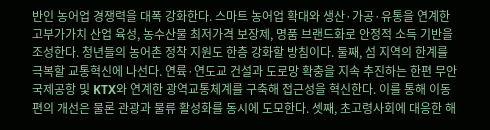반인 농어업 경쟁력을 대폭 강화한다. 스마트 농어업 확대와 생산·가공·유통을 연계한 고부가가치 산업 육성, 농수산물 최저가격 보장제, 명품 브랜드화로 안정적 소득 기반을 조성한다. 청년들의 농어촌 정착 지원도 한층 강화할 방침이다. 둘째, 섬 지역의 한계를 극복할 교통혁신에 나선다. 연륙·연도교 건설과 도로망 확충을 지속 추진하는 한편 무안국제공항 및 KTX와 연계한 광역교통체계를 구축해 접근성을 혁신한다. 이를 통해 이동 편의 개선은 물론 관광과 물류 활성화를 동시에 도모한다. 셋째, 초고령사회에 대응한 해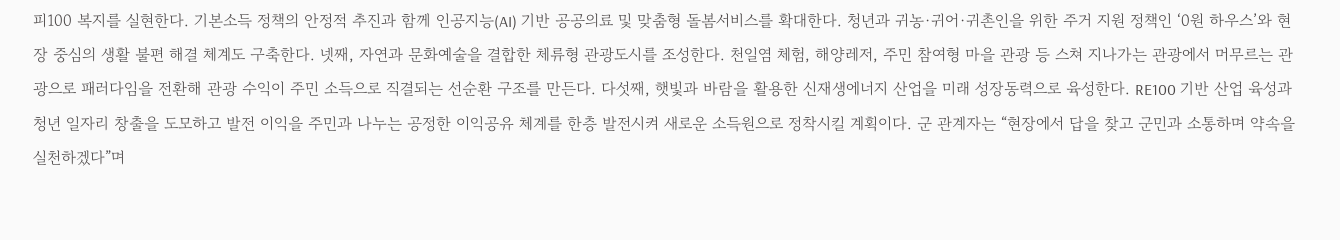피100 복지를 실현한다. 기본소득 정책의 안정적 추진과 함께 인공지능(AI) 기반 공공의료 및 맞춤형 돌봄서비스를 확대한다. 청년과 귀농·귀어·귀촌인을 위한 주거 지원 정책인 ‘0원 하우스’와 현장 중심의 생활 불편 해결 체계도 구축한다. 넷째, 자연과 문화예술을 결합한 체류형 관광도시를 조성한다. 천일염 체험, 해양레저, 주민 참여형 마을 관광 등 스쳐 지나가는 관광에서 머무르는 관광으로 패러다임을 전환해 관광 수익이 주민 소득으로 직결되는 선순환 구조를 만든다. 다섯째, 햇빛과 바람을 활용한 신재생에너지 산업을 미래 성장동력으로 육성한다. RE100 기반 산업 육성과 청년 일자리 창출을 도모하고 발전 이익을 주민과 나누는 공정한 이익공유 체계를 한층 발전시켜 새로운 소득원으로 정착시킬 계획이다. 군 관계자는 “현장에서 답을 찾고 군민과 소통하며 약속을 실천하겠다”며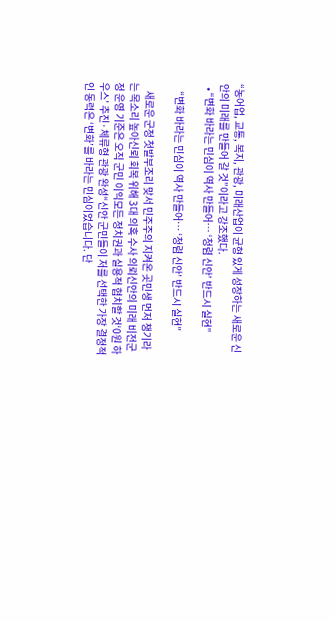“농어업, 교통, 복지, 관광, 미래산업이 균형 있게 성장하는 새로운 신안의 미래를 만들어 갈 것”이라고 강조했다.
  • “변화 바라는 민심이 역사 만들어… ‘청렴 신안’ 반드시 실현”

    “변화 바라는 민심이 역사 만들어… ‘청렴 신안’ 반드시 실현”

    새로운 군정 첫발부조리 맞서 민주주의 지켜온 곳민생 먼저 챙기라는 목소리 높아신뢰 회복 위해 3대 의혹 수사 의뢰신안의 미래 비전군정 운영 기준은 오직 군민 이익모든 정치권과 실용적 협치할 것‘0원 하우스’ 추진·체류형 관광 완성“신안 군민들이 저를 선택한 가장 결정적인 동력은 ‘변화’를 바라는 민심이었습니다. 단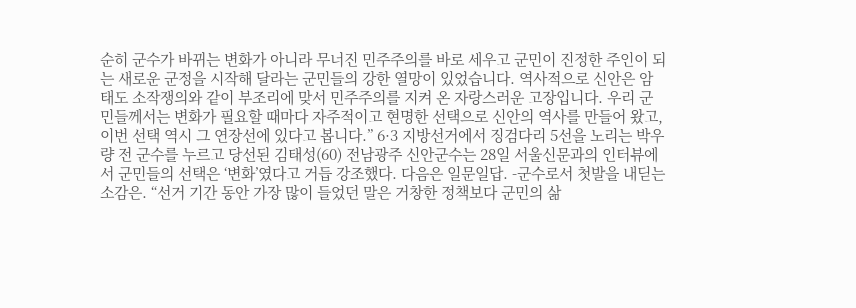순히 군수가 바뀌는 변화가 아니라 무너진 민주주의를 바로 세우고 군민이 진정한 주인이 되는 새로운 군정을 시작해 달라는 군민들의 강한 열망이 있었습니다. 역사적으로 신안은 암태도 소작쟁의와 같이 부조리에 맞서 민주주의를 지켜 온 자랑스러운 고장입니다. 우리 군민들께서는 변화가 필요할 때마다 자주적이고 현명한 선택으로 신안의 역사를 만들어 왔고, 이번 선택 역시 그 연장선에 있다고 봅니다.” 6·3 지방선거에서 징검다리 5선을 노리는 박우량 전 군수를 누르고 당선된 김태성(60) 전남광주 신안군수는 28일 서울신문과의 인터뷰에서 군민들의 선택은 ‘변화’였다고 거듭 강조했다. 다음은 일문일답. -군수로서 첫발을 내딛는 소감은. “선거 기간 동안 가장 많이 들었던 말은 거창한 정책보다 군민의 삶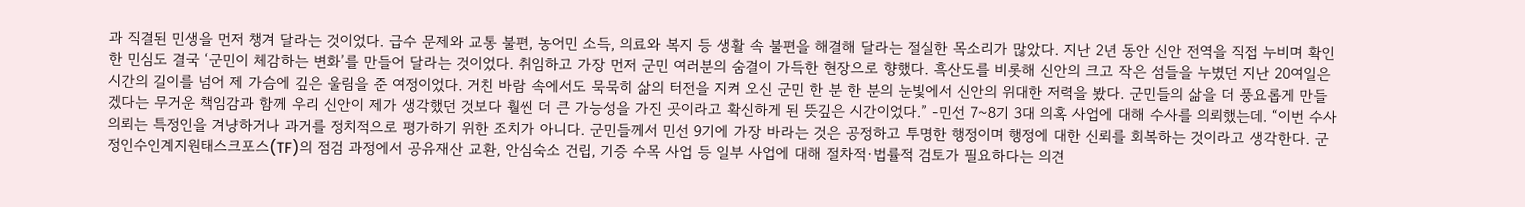과 직결된 민생을 먼저 챙겨 달라는 것이었다. 급수 문제와 교통 불편, 농어민 소득, 의료와 복지 등 생활 속 불편을 해결해 달라는 절실한 목소리가 많았다. 지난 2년 동안 신안 전역을 직접 누비며 확인한 민심도 결국 ‘군민이 체감하는 변화’를 만들어 달라는 것이었다. 취임하고 가장 먼저 군민 여러분의 숨결이 가득한 현장으로 향했다. 흑산도를 비롯해 신안의 크고 작은 섬들을 누볐던 지난 20여일은 시간의 길이를 넘어 제 가슴에 깊은 울림을 준 여정이었다. 거친 바람 속에서도 묵묵히 삶의 터전을 지켜 오신 군민 한 분 한 분의 눈빛에서 신안의 위대한 저력을 봤다. 군민들의 삶을 더 풍요롭게 만들겠다는 무거운 책임감과 함께 우리 신안이 제가 생각했던 것보다 훨씬 더 큰 가능성을 가진 곳이라고 확신하게 된 뜻깊은 시간이었다.” -민선 7~8기 3대 의혹 사업에 대해 수사를 의뢰했는데. “이번 수사 의뢰는 특정인을 겨냥하거나 과거를 정치적으로 평가하기 위한 조치가 아니다. 군민들께서 민선 9기에 가장 바라는 것은 공정하고 투명한 행정이며 행정에 대한 신뢰를 회복하는 것이라고 생각한다. 군정인수인계지원태스크포스(TF)의 점검 과정에서 공유재산 교환, 안심숙소 건립, 기증 수목 사업 등 일부 사업에 대해 절차적·법률적 검토가 필요하다는 의견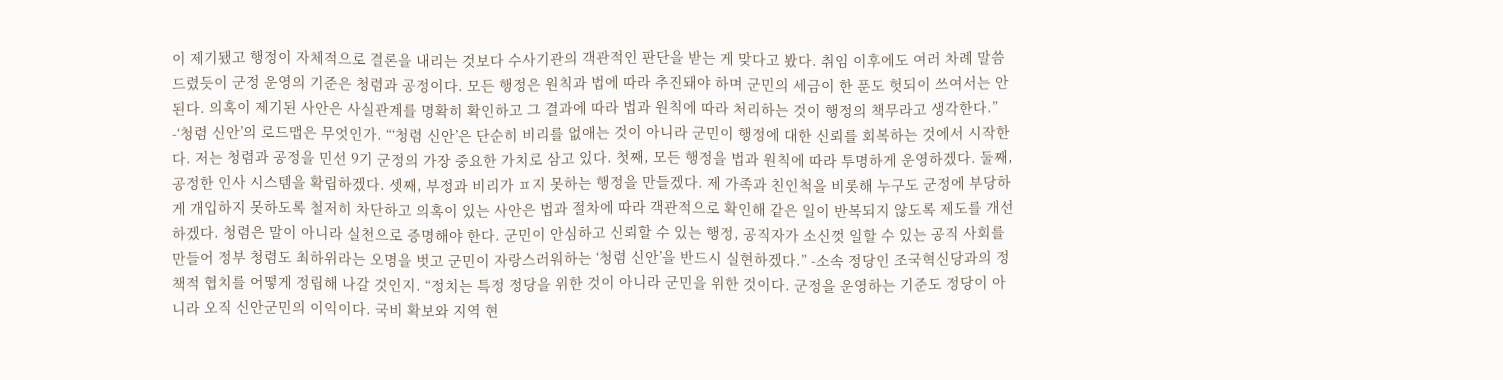이 제기됐고 행정이 자체적으로 결론을 내리는 것보다 수사기관의 객관적인 판단을 받는 게 맞다고 봤다. 취임 이후에도 여러 차례 말씀드렸듯이 군정 운영의 기준은 청렴과 공정이다. 모든 행정은 원칙과 법에 따라 추진돼야 하며 군민의 세금이 한 푼도 헛되이 쓰여서는 안 된다. 의혹이 제기된 사안은 사실관계를 명확히 확인하고 그 결과에 따라 법과 원칙에 따라 처리하는 것이 행정의 책무라고 생각한다.” -‘청렴 신안’의 로드맵은 무엇인가. “‘청렴 신안’은 단순히 비리를 없애는 것이 아니라 군민이 행정에 대한 신뢰를 회복하는 것에서 시작한다. 저는 청렴과 공정을 민선 9기 군정의 가장 중요한 가치로 삼고 있다. 첫째, 모든 행정을 법과 원칙에 따라 투명하게 운영하겠다. 둘째, 공정한 인사 시스템을 확립하겠다. 셋째, 부정과 비리가 ㅍ지 못하는 행정을 만들겠다. 제 가족과 친인척을 비롯해 누구도 군정에 부당하게 개입하지 못하도록 철저히 차단하고 의혹이 있는 사안은 법과 절차에 따라 객관적으로 확인해 같은 일이 반복되지 않도록 제도를 개선하겠다. 청렴은 말이 아니라 실천으로 증명해야 한다. 군민이 안심하고 신뢰할 수 있는 행정, 공직자가 소신껏 일할 수 있는 공직 사회를 만들어 정부 청렴도 최하위라는 오명을 벗고 군민이 자랑스러워하는 ‘청렴 신안’을 반드시 실현하겠다.” -소속 정당인 조국혁신당과의 정책적 협치를 어떻게 정립해 나갈 것인지. “정치는 특정 정당을 위한 것이 아니라 군민을 위한 것이다. 군정을 운영하는 기준도 정당이 아니라 오직 신안군민의 이익이다. 국비 확보와 지역 현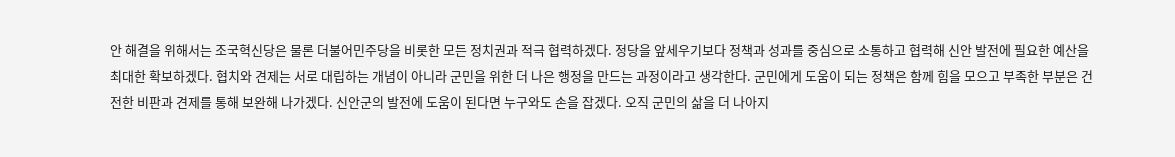안 해결을 위해서는 조국혁신당은 물론 더불어민주당을 비롯한 모든 정치권과 적극 협력하겠다. 정당을 앞세우기보다 정책과 성과를 중심으로 소통하고 협력해 신안 발전에 필요한 예산을 최대한 확보하겠다. 협치와 견제는 서로 대립하는 개념이 아니라 군민을 위한 더 나은 행정을 만드는 과정이라고 생각한다. 군민에게 도움이 되는 정책은 함께 힘을 모으고 부족한 부분은 건전한 비판과 견제를 통해 보완해 나가겠다. 신안군의 발전에 도움이 된다면 누구와도 손을 잡겠다. 오직 군민의 삶을 더 나아지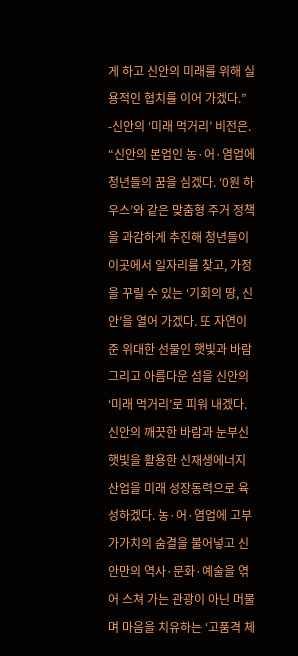게 하고 신안의 미래를 위해 실용적인 협치를 이어 가겠다.” -신안의 ‘미래 먹거리’ 비전은. “신안의 본업인 농·어·염업에 청년들의 꿈을 심겠다. ‘0원 하우스’와 같은 맞춤형 주거 정책을 과감하게 추진해 청년들이 이곳에서 일자리를 찾고, 가정을 꾸릴 수 있는 ‘기회의 땅, 신안’을 열어 가겠다. 또 자연이 준 위대한 선물인 햇빛과 바람 그리고 아름다운 섬을 신안의 ‘미래 먹거리’로 피워 내겠다. 신안의 깨끗한 바람과 눈부신 햇빛을 활용한 신재생에너지 산업을 미래 성장동력으로 육성하겠다. 농·어·염업에 고부가가치의 숨결을 불어넣고 신안만의 역사·문화·예술을 엮어 스쳐 가는 관광이 아닌 머물며 마음을 치유하는 ‘고품격 체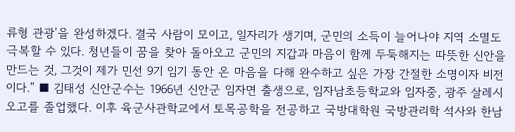류형 관광’을 완성하겠다. 결국 사람이 모이고, 일자리가 생기며, 군민의 소득이 늘어나야 지역 소멸도 극복할 수 있다. 청년들이 꿈을 찾아 돌아오고 군민의 지갑과 마음이 함께 두둑해지는 따뜻한 신안을 만드는 것, 그것이 제가 민선 9기 임기 동안 온 마음을 다해 완수하고 싶은 가장 간절한 소명이자 비전이다.” ■ 김태성 신안군수는 1966년 신안군 임자면 출생으로, 임자남초등학교와 임자중, 광주 살레시오고를 졸업했다. 이후 육군사관학교에서 토목공학을 전공하고 국방대학원 국방관리학 석사와 한남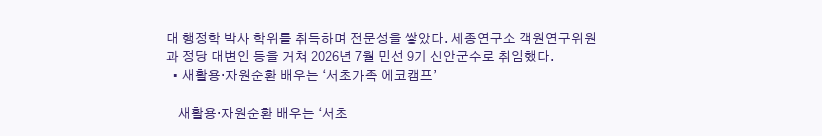대 행정학 박사 학위를 취득하며 전문성을 쌓았다. 세종연구소 객원연구위원과 정당 대변인 등을 거쳐 2026년 7월 민선 9기 신안군수로 취임했다.
  • 새활용·자원순환 배우는 ‘서초가족 에코캠프’

    새활용·자원순환 배우는 ‘서초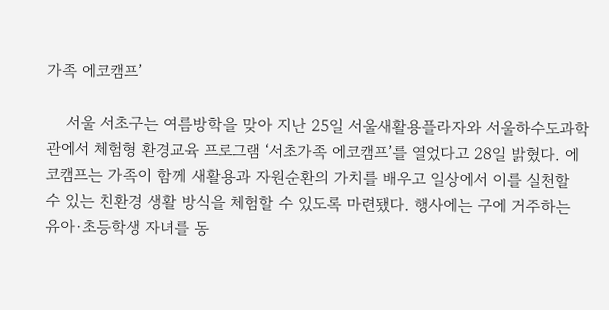가족 에코캠프’

    서울 서초구는 여름방학을 맞아 지난 25일 서울새활용플라자와 서울하수도과학관에서 체험형 환경교육 프로그램 ‘서초가족 에코캠프’를 열었다고 28일 밝혔다. 에코캠프는 가족이 함께 새활용과 자원순환의 가치를 배우고 일상에서 이를 실천할 수 있는 친환경 생활 방식을 체험할 수 있도록 마련됐다. 행사에는 구에 거주하는 유아·초등학생 자녀를 동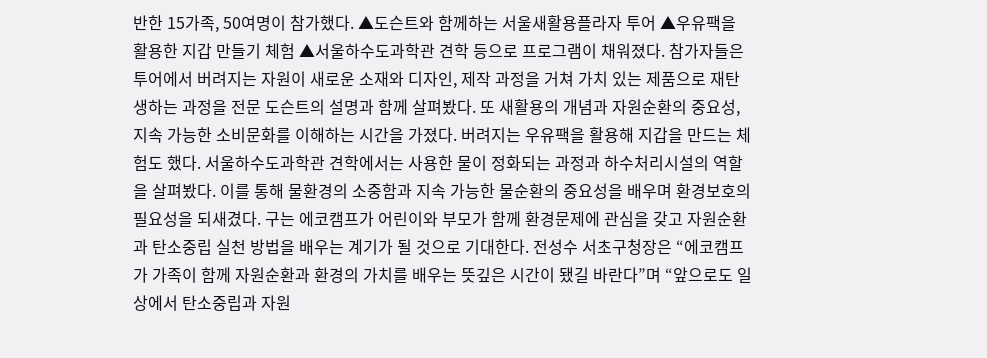반한 15가족, 50여명이 참가했다. ▲도슨트와 함께하는 서울새활용플라자 투어 ▲우유팩을 활용한 지갑 만들기 체험 ▲서울하수도과학관 견학 등으로 프로그램이 채워졌다. 참가자들은 투어에서 버려지는 자원이 새로운 소재와 디자인, 제작 과정을 거쳐 가치 있는 제품으로 재탄생하는 과정을 전문 도슨트의 설명과 함께 살펴봤다. 또 새활용의 개념과 자원순환의 중요성, 지속 가능한 소비문화를 이해하는 시간을 가졌다. 버려지는 우유팩을 활용해 지갑을 만드는 체험도 했다. 서울하수도과학관 견학에서는 사용한 물이 정화되는 과정과 하수처리시설의 역할을 살펴봤다. 이를 통해 물환경의 소중함과 지속 가능한 물순환의 중요성을 배우며 환경보호의 필요성을 되새겼다. 구는 에코캠프가 어린이와 부모가 함께 환경문제에 관심을 갖고 자원순환과 탄소중립 실천 방법을 배우는 계기가 될 것으로 기대한다. 전성수 서초구청장은 “에코캠프가 가족이 함께 자원순환과 환경의 가치를 배우는 뜻깊은 시간이 됐길 바란다”며 “앞으로도 일상에서 탄소중립과 자원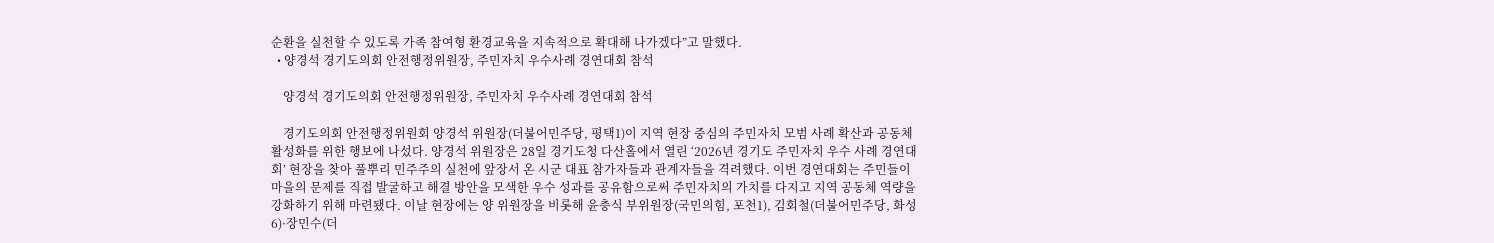순환을 실천할 수 있도록 가족 참여형 환경교육을 지속적으로 확대해 나가겠다”고 말했다.
  • 양경석 경기도의회 안전행정위원장, 주민자치 우수사례 경연대회 참석

    양경석 경기도의회 안전행정위원장, 주민자치 우수사례 경연대회 참석

    경기도의회 안전행정위원회 양경석 위원장(더불어민주당, 평택1)이 지역 현장 중심의 주민자치 모범 사례 확산과 공동체 활성화를 위한 행보에 나섰다. 양경석 위원장은 28일 경기도청 다산홀에서 열린 ‘2026년 경기도 주민자치 우수 사례 경연대회’ 현장을 찾아 풀뿌리 민주주의 실천에 앞장서 온 시군 대표 참가자들과 관계자들을 격려했다. 이번 경연대회는 주민들이 마을의 문제를 직접 발굴하고 해결 방안을 모색한 우수 성과를 공유함으로써 주민자치의 가치를 다지고 지역 공동체 역량을 강화하기 위해 마련됐다. 이날 현장에는 양 위원장을 비롯해 윤충식 부위원장(국민의힘, 포천1), 김회철(더불어민주당, 화성6)·장민수(더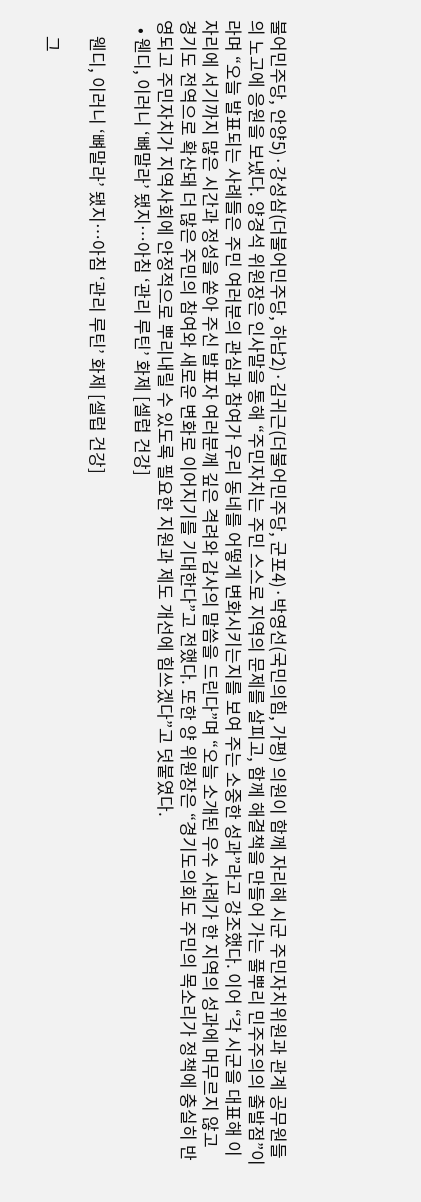불어민주당, 안양5)·강성삼(더불어민주당, 하남2)·김귀근(더불어민주당, 군포4)·박영선(국민의힘, 가평) 의원이 함께 자리해 시군 주민자치위원과 관계 공무원들의 노고에 응원을 보냈다. 양경석 위원장은 인사말을 통해 “주민자치는 주민 스스로 지역의 문제를 살피고, 함께 해결책을 만들어 가는 풀뿌리 민주주의의 출발점”이라며 “오늘 발표되는 사례들은 주민 여러분의 관심과 참여가 우리 동네를 어떻게 변화시키는지를 보여 주는 소중한 성과”라고 강조했다. 이어 “각 시군을 대표해 이 자리에 서기까지 많은 시간과 정성을 쏟아 주신 발표자 여러분께 깊은 격려와 감사의 말씀을 드린다”며 “오늘 소개된 우수 사례가 한 지역의 성과에 머무르지 않고 경기도 전역으로 확산돼 더 많은 주민의 참여와 새로운 변화로 이어지기를 기대한다”고 전했다. 또한 양 위원장은 “경기도의회도 주민의 목소리가 정책에 충실히 반영되고 주민자치가 지역사회에 안정적으로 뿌리내릴 수 있도록 필요한 지원과 제도 개선에 힘쓰겠다”고 덧붙였다.
  • 웬디, 이러니 ‘뼈말라’ 됐지…아침 ‘관리 루틴’ 화제 [셀럽 건강]

    웬디, 이러니 ‘뼈말라’ 됐지…아침 ‘관리 루틴’ 화제 [셀럽 건강]

    그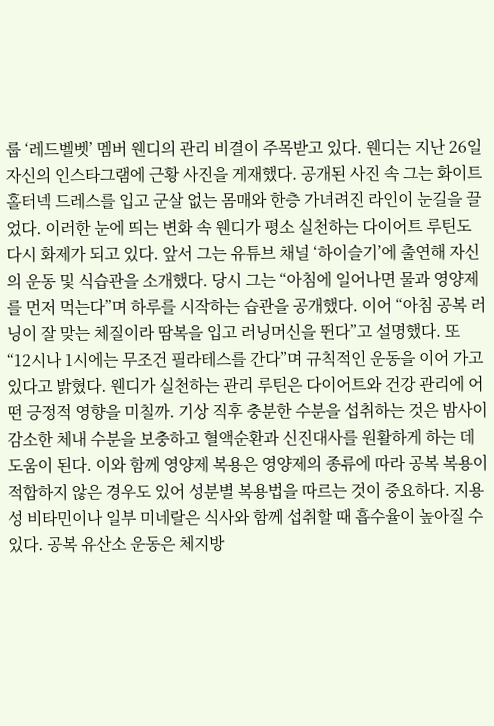룹 ‘레드벨벳’ 멤버 웬디의 관리 비결이 주목받고 있다. 웬디는 지난 26일 자신의 인스타그램에 근황 사진을 게재했다. 공개된 사진 속 그는 화이트 홀터넥 드레스를 입고 군살 없는 몸매와 한층 가녀려진 라인이 눈길을 끌었다. 이러한 눈에 띄는 변화 속 웬디가 평소 실천하는 다이어트 루틴도 다시 화제가 되고 있다. 앞서 그는 유튜브 채널 ‘하이슬기’에 출연해 자신의 운동 및 식습관을 소개했다. 당시 그는 “아침에 일어나면 물과 영양제를 먼저 먹는다”며 하루를 시작하는 습관을 공개했다. 이어 “아침 공복 러닝이 잘 맞는 체질이라 땀복을 입고 러닝머신을 뛴다”고 설명했다. 또 “12시나 1시에는 무조건 필라테스를 간다”며 규칙적인 운동을 이어 가고 있다고 밝혔다. 웬디가 실천하는 관리 루틴은 다이어트와 건강 관리에 어떤 긍정적 영향을 미칠까. 기상 직후 충분한 수분을 섭취하는 것은 밤사이 감소한 체내 수분을 보충하고 혈액순환과 신진대사를 원활하게 하는 데 도움이 된다. 이와 함께 영양제 복용은 영양제의 종류에 따라 공복 복용이 적합하지 않은 경우도 있어 성분별 복용법을 따르는 것이 중요하다. 지용성 비타민이나 일부 미네랄은 식사와 함께 섭취할 때 흡수율이 높아질 수 있다. 공복 유산소 운동은 체지방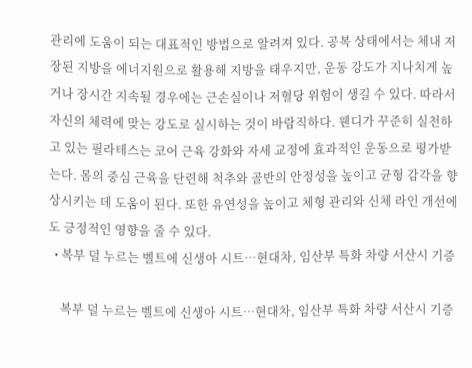관리에 도움이 되는 대표적인 방법으로 알려져 있다. 공복 상태에서는 체내 저장된 지방을 에너지원으로 활용해 지방을 태우지만, 운동 강도가 지나치게 높거나 장시간 지속될 경우에는 근손실이나 저혈당 위험이 생길 수 있다. 따라서 자신의 체력에 맞는 강도로 실시하는 것이 바람직하다. 웬디가 꾸준히 실천하고 있는 필라테스는 코어 근육 강화와 자세 교정에 효과적인 운동으로 평가받는다. 몸의 중심 근육을 단련해 척추와 골반의 안정성을 높이고 균형 감각을 향상시키는 데 도움이 된다. 또한 유연성을 높이고 체형 관리와 신체 라인 개선에도 긍정적인 영향을 줄 수 있다.
  • 복부 덜 누르는 벨트에 신생아 시트…현대차, 임산부 특화 차량 서산시 기증

    복부 덜 누르는 벨트에 신생아 시트…현대차, 임산부 특화 차량 서산시 기증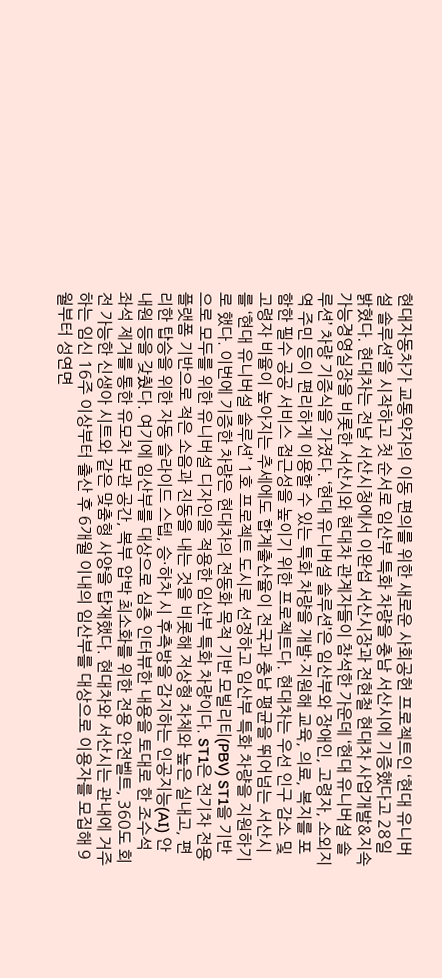현대자동차가 교통약자의 이동 편의를 위한 새로운 사회공헌 프로젝트인 ‘현대 유니버설 솔루션’을 시작하고 첫 순서로 임산부 특화 차량을 충남 서산시에 기증했다고 28일 밝혔다. 현대차는 전날 서산시청에서 이완섭 서산시장과 전현철 현대차 사업개발&지속가능경영실장을 비롯한 서산시와 현대차 관계자들이 참석한 가운데 ‘현대 유니버설 솔루션’ 차량 기증식을 가졌다. ‘현대 유니버설 솔루션’은 임산부와 장애인, 고령자, 소외지역 주민 등이 편리하게 이용할 수 있는 특화 차량을 개발·지원해 교육, 의료, 복지를 포함한 필수 공공 서비스 접근성을 높이기 위한 프로젝트다. 현대차는 우선 인구 감소 및 고령자 비율이 높아지는 추세에도 합계출산율이 전국과 충남 평균을 뛰어넘는 서산시를 ‘현대 유니버설 솔루션’ 1호 프로젝트 도시로 선정하고 임산부 특화 차량을 지원하기로 했다. 이번에 기증한 차량은 현대차의 전동화 목적 기반 모빌리티(PBV) ST1을 기반으로 모두를 위한 유니버설 디자인을 적용한 임산부 특화 차량이다. ST1은 전기차 전용 플랫폼 기반으로 적은 소음과 진동을 내는 것을 비롯해 저상형 차체와 높은 실내고, 편리한 탑승을 위한 자동 슬라이드 스텝, 승·하차 시 후측방을 감지하는 인공지능(AI) 안내원 등을 갖췄다. 여기에 임산부를 대상으로 심층 인터뷰한 내용을 토대로 한 조수석 좌석 제거를 통한 유모차 보관 공간, 복부 압박 최소화를 위한 전용 안전벨트, 360도 회전 가능한 신생아 시트와 같은 맞춤형 사양을 탑재했다. 현대차와 서산시는 관내에 거주하는 임신 16주 이상부터 출산 후 6개월 이내의 임산부를 대상으로 이용자를 모집해 9월부터 성연면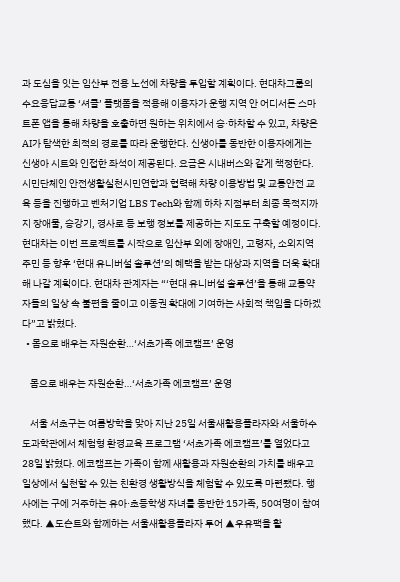과 도심을 잇는 임산부 전용 노선에 차량을 투입할 계획이다. 현대차그룹의 수요응답교통 ‘셔클’ 플랫폼을 적용해 이용자가 운행 지역 안 어디서든 스마트폰 앱을 통해 차량을 호출하면 원하는 위치에서 승·하차할 수 있고, 차량은 AI가 탐색한 최적의 경로를 따라 운행한다. 신생아를 동반한 이용자에게는 신생아 시트와 인접한 좌석이 제공된다. 요금은 시내버스와 같게 책정한다. 시민단체인 안전생활실천시민연합과 협력해 차량 이용방법 및 교통안전 교육 등을 진행하고 벤처기업 LBS Tech와 함께 하차 지점부터 최종 목적지까지 장애물, 승강기, 경사로 등 보행 정보를 제공하는 지도도 구축할 예정이다. 현대차는 이번 프로젝트를 시작으로 임산부 외에 장애인, 고령자, 소외지역 주민 등 향후 ‘현대 유니버설 솔루션’의 혜택을 받는 대상과 지역을 더욱 확대해 나갈 계획이다. 현대차 관계자는 “‘현대 유니버설 솔루션’을 통해 교통약자들의 일상 속 불편을 줄이고 이동권 확대에 기여하는 사회적 책임을 다하겠다”고 밝혔다.
  • 몸으로 배우는 자원순환…‘서초가족 에코캠프’ 운영

    몸으로 배우는 자원순환…‘서초가족 에코캠프’ 운영

    서울 서초구는 여름방학을 맞아 지난 25일 서울새활용플라자와 서울하수도과학관에서 체험형 환경교육 프로그램 ‘서초가족 에코캠프’를 열었다고 28일 밝혔다. 에코캠프는 가족이 함께 새활용과 자원순환의 가치를 배우고 일상에서 실천할 수 있는 친환경 생활방식을 체험할 수 있도록 마련됐다. 행사에는 구에 거주하는 유아·초등학생 자녀를 동반한 15가족, 50여명이 참여했다. ▲도슨트와 함께하는 서울새활용플라자 투어 ▲우유팩을 활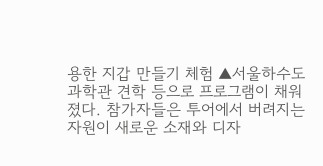용한 지갑 만들기 체험 ▲서울하수도과학관 견학 등으로 프로그램이 채워졌다. 참가자들은 투어에서 버려지는 자원이 새로운 소재와 디자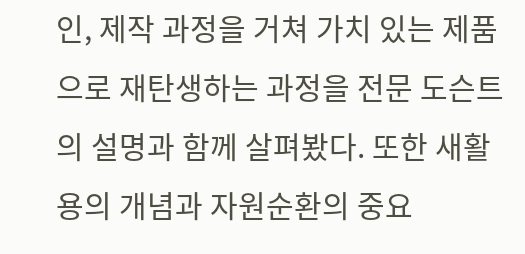인, 제작 과정을 거쳐 가치 있는 제품으로 재탄생하는 과정을 전문 도슨트의 설명과 함께 살펴봤다. 또한 새활용의 개념과 자원순환의 중요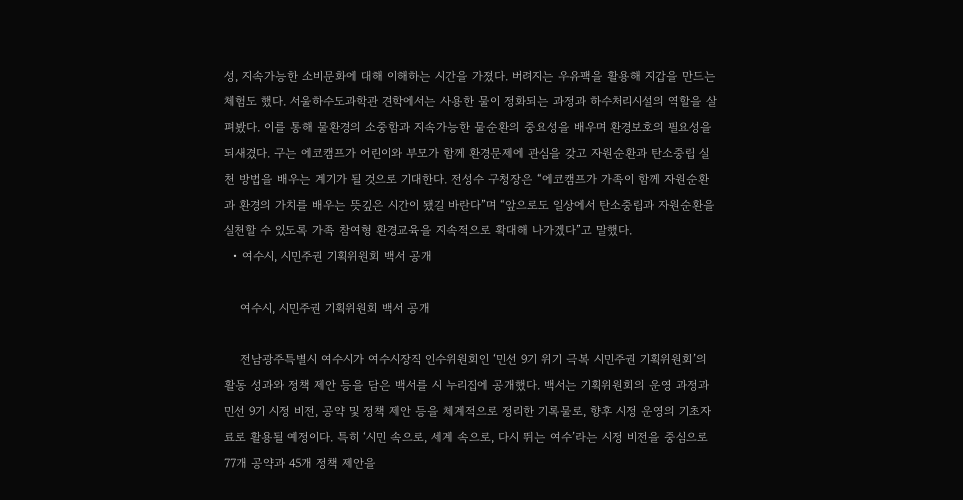성, 지속가능한 소비문화에 대해 이해하는 시간을 가졌다. 버려지는 우유팩을 활용해 지갑을 만드는 체험도 했다. 서울하수도과학관 견학에서는 사용한 물이 정화되는 과정과 하수처리시설의 역할을 살펴봤다. 이를 통해 물환경의 소중함과 지속가능한 물순환의 중요성을 배우며 환경보호의 필요성을 되새겼다. 구는 에코캠프가 어린이와 부모가 함께 환경문제에 관심을 갖고 자원순환과 탄소중립 실천 방법을 배우는 계기가 될 것으로 기대한다. 전성수 구청장은 “에코캠프가 가족이 함께 자원순환과 환경의 가치를 배우는 뜻깊은 시간이 됐길 바란다”며 “앞으로도 일상에서 탄소중립과 자원순환을 실천할 수 있도록 가족 참여형 환경교육을 지속적으로 확대해 나가겠다”고 말했다.
  • 여수시, 시민주권 기획위원회 백서 공개

    여수시, 시민주권 기획위원회 백서 공개

    전남광주특별시 여수시가 여수시장직 인수위원회인 ‘민선 9기 위기 극복 시민주권 기획위원회’의 활동 성과와 정책 제안 등을 담은 백서를 시 누리집에 공개했다. 백서는 기획위원회의 운영 과정과 민선 9기 시정 비전, 공약 및 정책 제안 등을 체계적으로 정리한 기록물로, 향후 시정 운영의 기초자료로 활용될 예정이다. 특히 ‘시민 속으로, 세계 속으로, 다시 뛰는 여수’라는 시정 비전을 중심으로 77개 공약과 45개 정책 제안을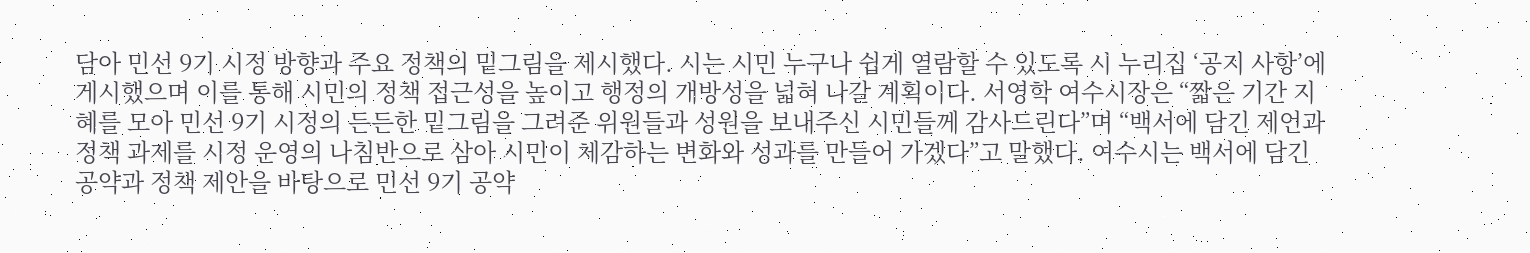담아 민선 9기 시정 방향과 주요 정책의 밑그림을 제시했다. 시는 시민 누구나 쉽게 열람할 수 있도록 시 누리집 ‘공지 사항’에 게시했으며 이를 통해 시민의 정책 접근성을 높이고 행정의 개방성을 넓혀 나갈 계획이다. 서영학 여수시장은 “짧은 기간 지혜를 모아 민선 9기 시정의 든든한 밑그림을 그려준 위원들과 성원을 보내주신 시민들께 감사드린다”며 “백서에 담긴 제언과 정책 과제를 시정 운영의 나침반으로 삼아 시민이 체감하는 변화와 성과를 만들어 가겠다”고 말했다. 여수시는 백서에 담긴 공약과 정책 제안을 바탕으로 민선 9기 공약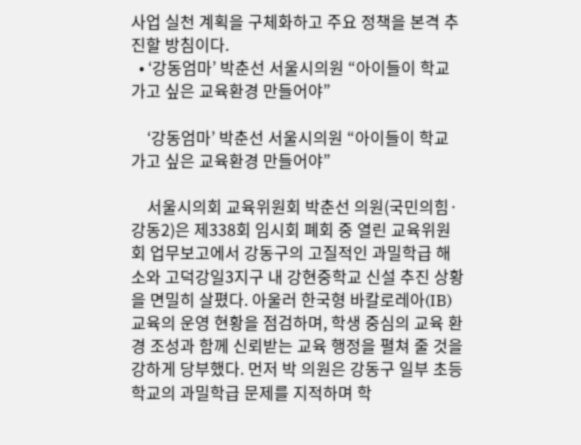사업 실천 계획을 구체화하고 주요 정책을 본격 추진할 방침이다.
  • ‘강동엄마’ 박춘선 서울시의원 “아이들이 학교 가고 싶은 교육환경 만들어야”

    ‘강동엄마’ 박춘선 서울시의원 “아이들이 학교 가고 싶은 교육환경 만들어야”

    서울시의회 교육위원회 박춘선 의원(국민의힘·강동2)은 제338회 임시회 폐회 중 열린 교육위원회 업무보고에서 강동구의 고질적인 과밀학급 해소와 고덕강일3지구 내 강현중학교 신설 추진 상황을 면밀히 살폈다. 아울러 한국형 바칼로레아(IB) 교육의 운영 현황을 점검하며, 학생 중심의 교육 환경 조성과 함께 신뢰받는 교육 행정을 펼쳐 줄 것을 강하게 당부했다. 먼저 박 의원은 강동구 일부 초등학교의 과밀학급 문제를 지적하며 학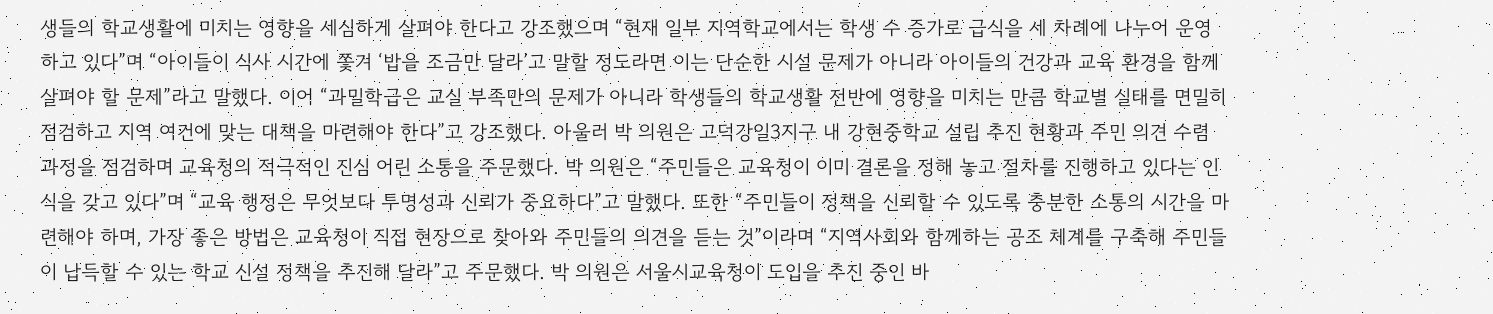생들의 학교생활에 미치는 영향을 세심하게 살펴야 한다고 강조했으며 “현재 일부 지역학교에서는 학생 수 증가로 급식을 세 차례에 나누어 운영하고 있다”며 “아이들이 식사 시간에 쫓겨 ‘밥을 조금만 달라’고 말할 정도라면 이는 단순한 시설 문제가 아니라 아이들의 건강과 교육 환경을 함께 살펴야 할 문제”라고 말했다. 이어 “과밀학급은 교실 부족만의 문제가 아니라 학생들의 학교생활 전반에 영향을 미치는 만큼 학교별 실태를 면밀히 점검하고 지역 여건에 맞는 대책을 마련해야 한다”고 강조했다. 아울러 박 의원은 고덕강일3지구 내 강현중학교 설립 추진 현황과 주민 의견 수렴 과정을 점검하며 교육청의 적극적인 진심 어린 소통을 주문했다. 박 의원은 “주민들은 교육청이 이미 결론을 정해 놓고 절차를 진행하고 있다는 인식을 갖고 있다”며 “교육 행정은 무엇보다 투명성과 신뢰가 중요하다”고 말했다. 또한 “주민들이 정책을 신뢰할 수 있도록 충분한 소통의 시간을 마련해야 하며, 가장 좋은 방법은 교육청이 직접 현장으로 찾아와 주민들의 의견을 듣는 것”이라며 “지역사회와 함께하는 공조 체계를 구축해 주민들이 납득할 수 있는 학교 신설 정책을 추진해 달라”고 주문했다. 박 의원은 서울시교육청이 도입을 추진 중인 바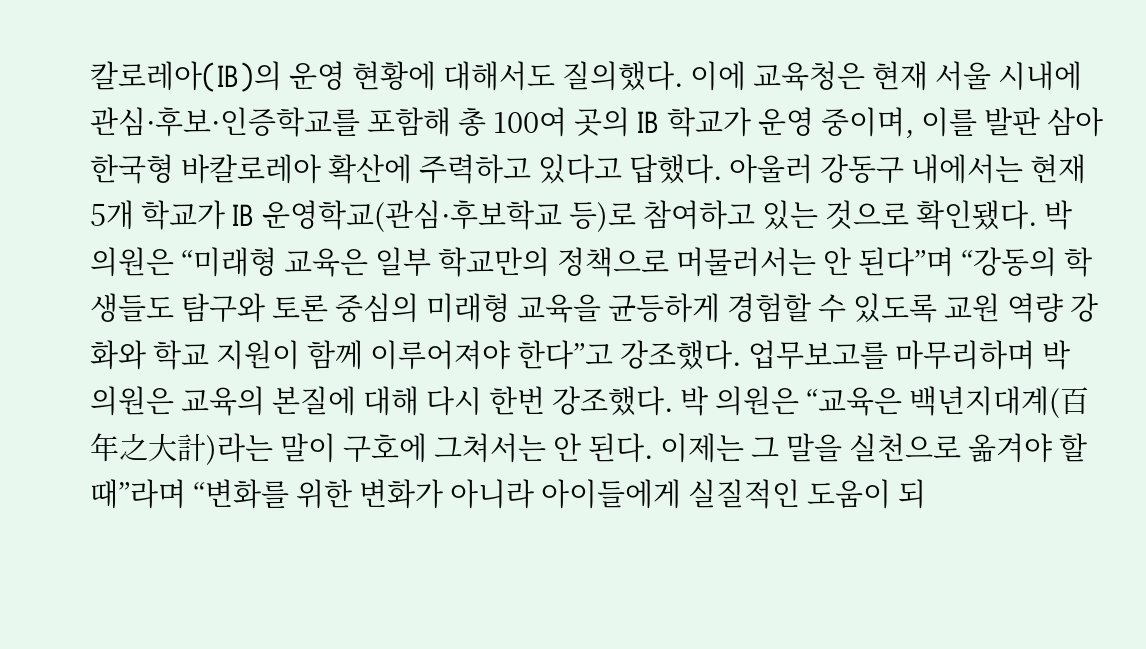칼로레아(IB)의 운영 현황에 대해서도 질의했다. 이에 교육청은 현재 서울 시내에 관심·후보·인증학교를 포함해 총 100여 곳의 IB 학교가 운영 중이며, 이를 발판 삼아 한국형 바칼로레아 확산에 주력하고 있다고 답했다. 아울러 강동구 내에서는 현재 5개 학교가 IB 운영학교(관심·후보학교 등)로 참여하고 있는 것으로 확인됐다. 박 의원은 “미래형 교육은 일부 학교만의 정책으로 머물러서는 안 된다”며 “강동의 학생들도 탐구와 토론 중심의 미래형 교육을 균등하게 경험할 수 있도록 교원 역량 강화와 학교 지원이 함께 이루어져야 한다”고 강조했다. 업무보고를 마무리하며 박 의원은 교육의 본질에 대해 다시 한번 강조했다. 박 의원은 “교육은 백년지대계(百年之大計)라는 말이 구호에 그쳐서는 안 된다. 이제는 그 말을 실천으로 옮겨야 할 때”라며 “변화를 위한 변화가 아니라 아이들에게 실질적인 도움이 되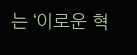는 ‘이로운 혁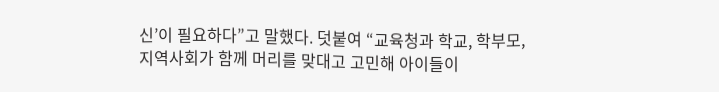신’이 필요하다”고 말했다. 덧붙여 “교육청과 학교, 학부모, 지역사회가 함께 머리를 맞대고 고민해 아이들이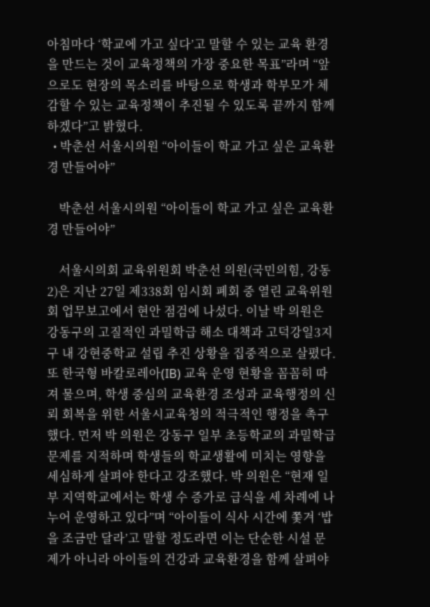아침마다 ‘학교에 가고 싶다’고 말할 수 있는 교육 환경을 만드는 것이 교육정책의 가장 중요한 목표”라며 “앞으로도 현장의 목소리를 바탕으로 학생과 학부모가 체감할 수 있는 교육정책이 추진될 수 있도록 끝까지 함께하겠다”고 밝혔다.
  • 박춘선 서울시의원 “아이들이 학교 가고 싶은 교육환경 만들어야”

    박춘선 서울시의원 “아이들이 학교 가고 싶은 교육환경 만들어야”

    서울시의회 교육위원회 박춘선 의원(국민의힘, 강동2)은 지난 27일 제338회 임시회 폐회 중 열린 교육위원회 업무보고에서 현안 점검에 나섰다. 이날 박 의원은 강동구의 고질적인 과밀학급 해소 대책과 고덕강일3지구 내 강현중학교 설립 추진 상황을 집중적으로 살폈다. 또 한국형 바칼로레아(IB) 교육 운영 현황을 꼼꼼히 따져 물으며, 학생 중심의 교육환경 조성과 교육행정의 신뢰 회복을 위한 서울시교육청의 적극적인 행정을 촉구했다. 먼저 박 의원은 강동구 일부 초등학교의 과밀학급 문제를 지적하며 학생들의 학교생활에 미치는 영향을 세심하게 살펴야 한다고 강조했다. 박 의원은 “현재 일부 지역학교에서는 학생 수 증가로 급식을 세 차례에 나누어 운영하고 있다”며 “아이들이 식사 시간에 쫓겨 ‘밥을 조금만 달라’고 말할 정도라면 이는 단순한 시설 문제가 아니라 아이들의 건강과 교육환경을 함께 살펴야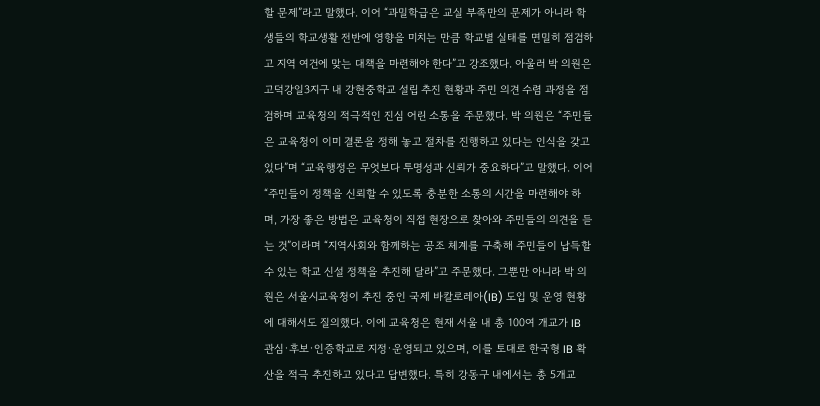할 문제”라고 말했다. 이어 “과밀학급은 교실 부족만의 문제가 아니라 학생들의 학교생활 전반에 영향을 미치는 만큼 학교별 실태를 면밀히 점검하고 지역 여건에 맞는 대책을 마련해야 한다”고 강조했다. 아울러 박 의원은 고덕강일3지구 내 강현중학교 설립 추진 현황과 주민 의견 수렴 과정을 점검하며 교육청의 적극적인 진심 어린 소통을 주문했다. 박 의원은 “주민들은 교육청이 이미 결론을 정해 놓고 절차를 진행하고 있다는 인식을 갖고 있다”며 “교육행정은 무엇보다 투명성과 신뢰가 중요하다”고 말했다. 이어 “주민들이 정책을 신뢰할 수 있도록 충분한 소통의 시간을 마련해야 하며, 가장 좋은 방법은 교육청이 직접 현장으로 찾아와 주민들의 의견을 듣는 것”이라며 “지역사회와 함께하는 공조 체계를 구축해 주민들이 납득할 수 있는 학교 신설 정책을 추진해 달라”고 주문했다. 그뿐만 아니라 박 의원은 서울시교육청이 추진 중인 국제 바칼로레아(IB) 도입 및 운영 현황에 대해서도 질의했다. 이에 교육청은 현재 서울 내 총 100여 개교가 IB 관심·후보·인증학교로 지정·운영되고 있으며, 이를 토대로 한국형 IB 확산을 적극 추진하고 있다고 답변했다. 특히 강동구 내에서는 총 5개교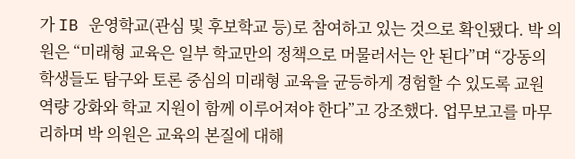가 IB 운영학교(관심 및 후보학교 등)로 참여하고 있는 것으로 확인됐다. 박 의원은 “미래형 교육은 일부 학교만의 정책으로 머물러서는 안 된다”며 “강동의 학생들도 탐구와 토론 중심의 미래형 교육을 균등하게 경험할 수 있도록 교원 역량 강화와 학교 지원이 함께 이루어져야 한다”고 강조했다. 업무보고를 마무리하며 박 의원은 교육의 본질에 대해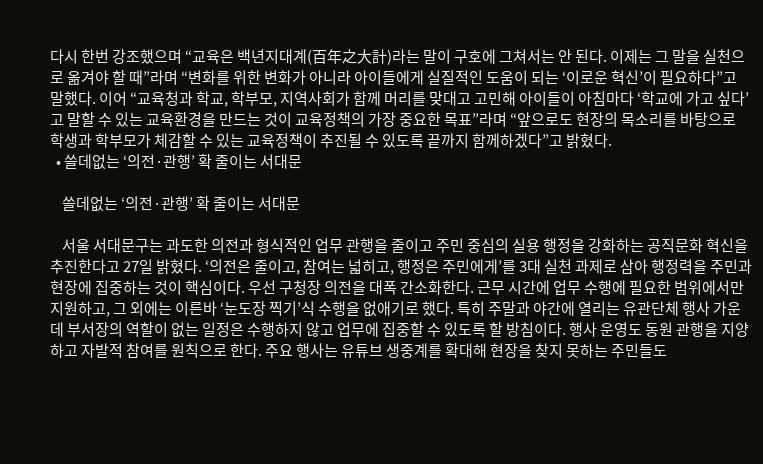다시 한번 강조했으며 “교육은 백년지대계(百年之大計)라는 말이 구호에 그쳐서는 안 된다. 이제는 그 말을 실천으로 옮겨야 할 때”라며 “변화를 위한 변화가 아니라 아이들에게 실질적인 도움이 되는 ‘이로운 혁신’이 필요하다”고 말했다. 이어 “교육청과 학교, 학부모, 지역사회가 함께 머리를 맞대고 고민해 아이들이 아침마다 ‘학교에 가고 싶다’고 말할 수 있는 교육환경을 만드는 것이 교육정책의 가장 중요한 목표”라며 “앞으로도 현장의 목소리를 바탕으로 학생과 학부모가 체감할 수 있는 교육정책이 추진될 수 있도록 끝까지 함께하겠다”고 밝혔다.
  • 쓸데없는 ‘의전·관행’ 확 줄이는 서대문

    쓸데없는 ‘의전·관행’ 확 줄이는 서대문

    서울 서대문구는 과도한 의전과 형식적인 업무 관행을 줄이고 주민 중심의 실용 행정을 강화하는 공직문화 혁신을 추진한다고 27일 밝혔다. ‘의전은 줄이고, 참여는 넓히고, 행정은 주민에게’를 3대 실천 과제로 삼아 행정력을 주민과 현장에 집중하는 것이 핵심이다. 우선 구청장 의전을 대폭 간소화한다. 근무 시간에 업무 수행에 필요한 범위에서만 지원하고, 그 외에는 이른바 ‘눈도장 찍기’식 수행을 없애기로 했다. 특히 주말과 야간에 열리는 유관단체 행사 가운데 부서장의 역할이 없는 일정은 수행하지 않고 업무에 집중할 수 있도록 할 방침이다. 행사 운영도 동원 관행을 지양하고 자발적 참여를 원칙으로 한다. 주요 행사는 유튜브 생중계를 확대해 현장을 찾지 못하는 주민들도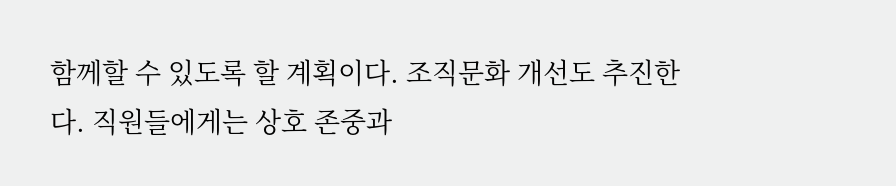함께할 수 있도록 할 계획이다. 조직문화 개선도 추진한다. 직원들에게는 상호 존중과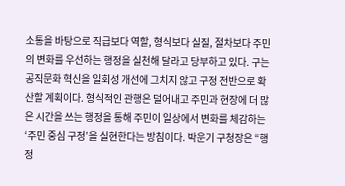소통을 바탕으로 직급보다 역할, 형식보다 실질, 절차보다 주민의 변화를 우선하는 행정을 실천해 달라고 당부하고 있다. 구는 공직문화 혁신을 일회성 개선에 그치지 않고 구정 전반으로 확산할 계획이다. 형식적인 관행은 덜어내고 주민과 현장에 더 많은 시간을 쓰는 행정을 통해 주민이 일상에서 변화를 체감하는 ‘주민 중심 구정’을 실현한다는 방침이다. 박운기 구청장은 “행정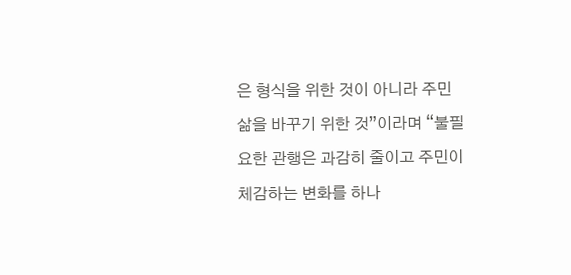은 형식을 위한 것이 아니라 주민 삶을 바꾸기 위한 것”이라며 “불필요한 관행은 과감히 줄이고 주민이 체감하는 변화를 하나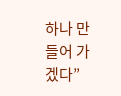하나 만들어 가겠다”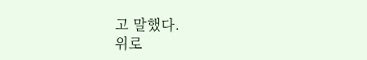고 말했다.
위로